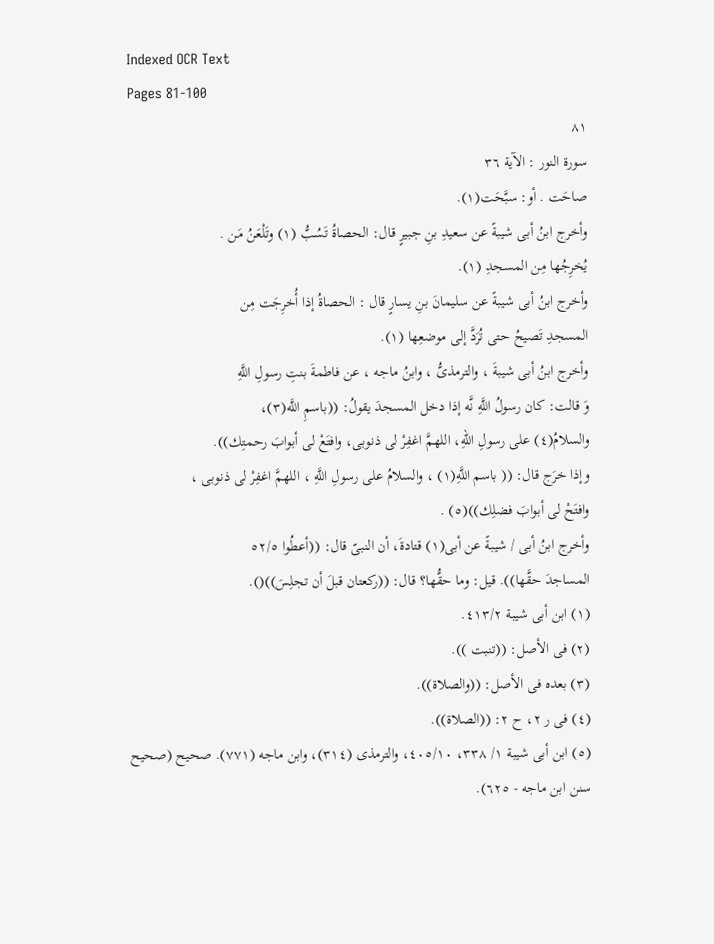Indexed OCR Text
Pages 81-100
٨١
سورة النور : الآية ٣٦
صاحَت . أو: سبَّحَت(١).
وأخرج ابنُ أبى شيبةً عن سعيدِ بنِ جبيرٍ قال: الحصاةُ تَسُبُّ (١) وتَلْعَنُ مَن .
يُخرِجُها مِن المسجدِ (١).
وأخرج ابنُ أبى شيبةً عن سليمانَ بنِ يسارٍ قال : الحصاةُ إذا أُخرِجَت مِن
المسجدِ تَصيحُ حتى تُرَدَّ إلى موضعِها (١).
وأخرج ابنُ أبى شيبةَ ، والترمذىُّ ، وابنُ ماجه ، عن فاطمةَ بنتِ رسولِ اللَّهِ
وَ قالت: كان رسولُ اللَّهِ نَّه إذا دخل المسجدَ يقولُ: ((باسمِ اللَّه(٣)،
والسلامُ(٤) على رسولِ اللهِ، اللهمَّ اغفِرْ لى ذنوبى، وافتَعْ لى أبوابَ رحمتِك)).
وإذا خرَج قال: (( باسم اللَّهِ(١) ، والسلامُ على رسولِ اللَّهِ ، اللهمَّ اغفِرْ لى ذنوبى ،
وافتَحْ لى أبوابَ فضلِك))(٥) .
وأخرج ابنُ أبى / شيبةً عن أبى(١) قتادةَ، أن النبىّ قال: ((أعطُوا ٥٢/٥
المساجدَ حقَّها)). قيل: وما حقُّها؟ قال: ((ركعتان قبلَ أن تجلِسَ))().
(١) ابن أبى شيبة ٤١٣/٢.
(٢) فى الأصل: ((تنبت )).
(٣) بعده فى الأصل: ((والصلاة)).
(٤) فى ر ٢، ح ٢: ((الصلاة)).
(٥) ابن أبى شيبة ١/ ٣٣٨، ٤٠٥/١٠، والترمذى (٣١٤)، وابن ماجه (٧٧١). صحيح (صحيح
سنن ابن ماجه - ٦٢٥).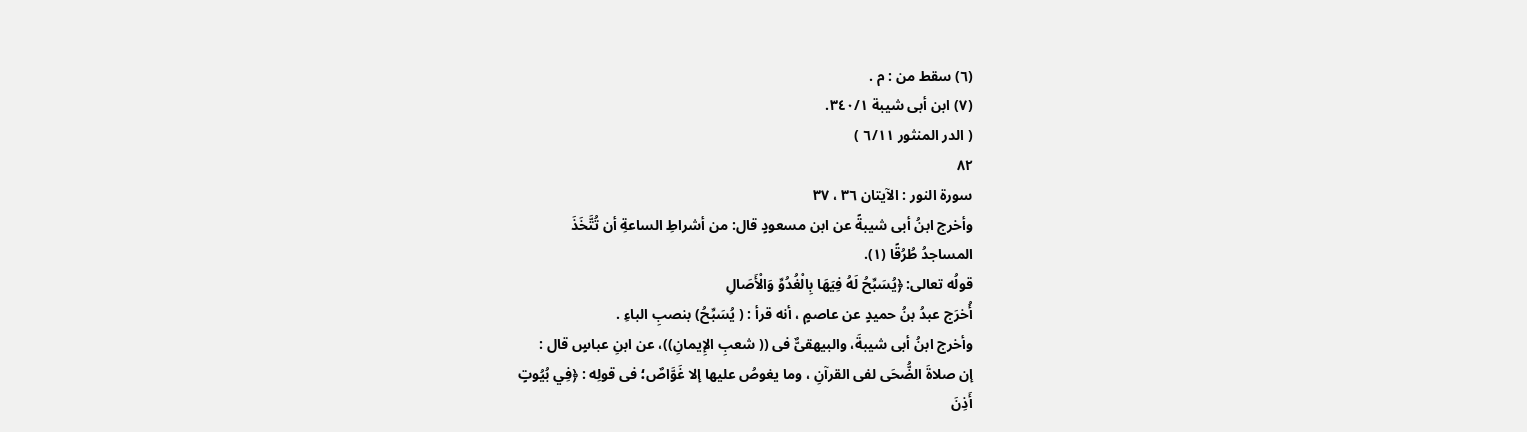(٦) سقط من : م .
(٧) ابن أبى شيبة ٣٤٠/١.
( الدر المنثور ٦/١١ )
٨٢
سورة النور : الآيتان ٣٦ ، ٣٧
وأخرج ابنُ أبى شيبةً عن ابن مسعودٍ قال: من أشراطِ الساعةِ أن تُتَّخَذَ
المساجدُ طُرُقًا (١).
قولُه تعالى: ﴿يُسَبِّحُ لَهُ فِيَهَا بِالْغُدُوِّ وَالْأَصَالِ
أُخرَج عبدُ بنُ حميدٍ عن عاصمٍ ، أنه قرأ : ( يُسَبِّحُ) بنصبِ الباءِ .
وأخرج ابنُ أبى شيبةَ، والبيهقىٌّ فى (( شعبِ الإِيمانِ))، عن ابنِ عباسٍ قال :
إن صلاةَ الضُّحَى لفى القرآنِ ، وما يغوصُ عليها إلا غَوَّاصٌ؛ فى قولِه : ﴿فِي بُيُوتٍ
أَذِنَ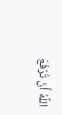اللَّهُ أَنْ تُرْفَعَ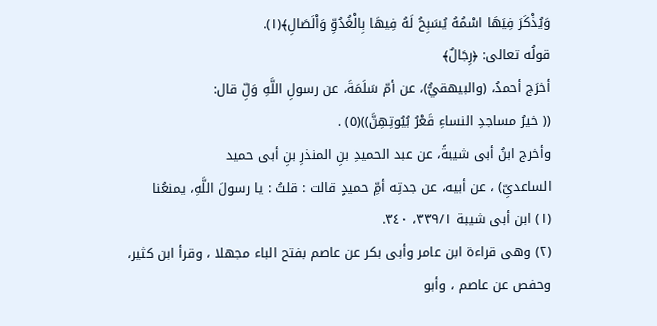وَيُذْكَرَ فِيَهَا اسْمُهُ يُسَبِحُ لَهُ فِيهَا بِالْغُدُوِّ وَاْلَصَالِ﴾(١).
قولُه تعالى: ﴿رِجَالٌ﴾
أخرَج أحمدُ، (والبيهقيُّ)، عن أمّ سَلَمَةَ، عن رسولِ اللَّهِ وَلِّ قال:
(( خيرُ مساجدِ النساءِ قَعْرُ بُيُوتِهِنَّ))(٥) .
وأخرج ابنُ أبى شيبةً، عن عبد الحميدِ بنِ المنذرِ بنِ أبى حميد
الساعدىِّ) ، عن أبيه، عن جدتِه أمِّ حميدٍ قالت : قلتُ : يا رسولَ اللَّهِ، يمنعُنا
(١) ابن أبى شيبة ٣٣٩/١، ٣٤٠.
(٢) وهى قراءة ابن عامر وأبى بكر عن عاصم بفتح الباء مجهلا ، وقرأ ابن كثير، وحفص عن عاصم ، وأبو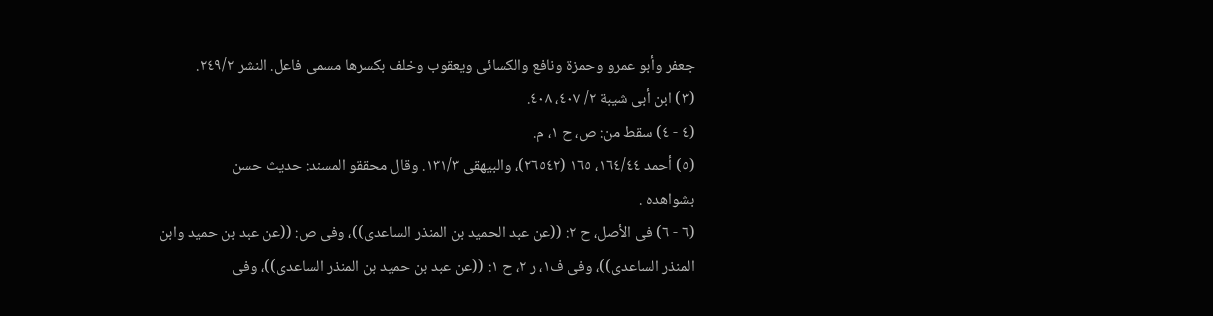جعفر وأبو عمرو وحمزة ونافع والكسائى ويعقوب وخلف بكسرها مسمى فاعل. النشر ٢٤٩/٢.
(٣) ابن أبى شيبة ٢/ ٤٠٧، ٤٠٨.
(٤ - ٤) سقط من: ص، ح ١، م.
(٥) أحمد ١٦٤/٤٤، ١٦٥ (٢٦٥٤٢)، والبيهقى ١٣١/٣. وقال محققو المسند: حديث حسن
بشواهده .
(٦ - ٦) فى الأصل، ح ٢: ((عن عبد الحميد بن المنذر الساعدى))، وفى ص: ((عن عبد بن حميد وابن
المنذر الساعدى))، وفى ف١، ر ٢، ح ١: ((عن عبد بن حميد بن المنذر الساعدى))، وفى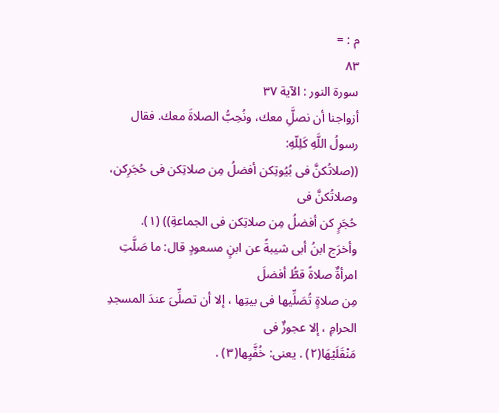م : =
٨٣
سورة النور : الآية ٣٧
أزواجنا أن نصلَِّ معك، ونُحِبُّ الصلاةَ معك. فقال رسولُ اللَّهِ كَلِلّهِ:
((صلاتُكنَّ فى بُيُوتِكن أفضلُ مِن صلاتِكن فى حُجَرِكن، وصلاتُكنَّ فى
حُجَرٍ كن أفضلُ مِن صلاتِكن فى الجماعةِ)) (١).
وأخرَج ابنُ أبى شيبةً عن ابنٍ مسعودٍ قال: ما صَلَّتِ امرأةٌ صلاةً قطُّ أفضلَ
مِن صلاةٍ تُصَلِّيها فى بيتِها ، إلا أن تصلِّىَ عندَ المسجدِ الحرامِ ، إلا عجوزٌ فى
مَنْقَلَيْهَا(٢) . يعنى: خُفَّيِها(٣) .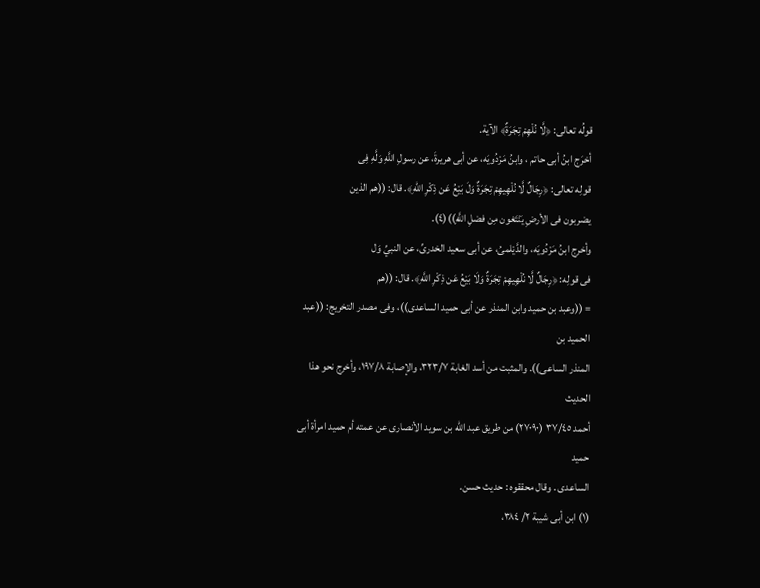قولُه تعالى: ﴿لَّا نُلْهِمْ تِجَرَةٌ﴾ الآية.
أخرَج ابنُ أبى حاتم ، وابنُ مَرْدُويَه، عن أبى هريرةَ، عن رسولِ اللَّهِ وَلَّهِ فِى
قولِه تعالى: ﴿رِجَالٌ لَّا نُلْهِيهِمْ تِجَرَةٌ وَلَ بَيْعُ عَن ذِكْرِ اللهِ﴾. قال: ((هم الذين
يضربون فى الأرضِ يَنْتَغون مِن فضلِ اللَّهِ))(٤).
وأخرج ابنُ مَرْدُويَه، والدَّيْلمىُ، عن أبى سعيد الخدرىِّ، عن النبيِّ وَل
فى قولِه: ﴿رِجَالٌ لَّا نُلْهِيهِمْ تِجَرَةٌ وَلَا بَيْعُ عَن ذِكْرِ اللَّهِ﴾. قال: ((هم
= ((وعبد بن حميد وابن المنذر عن أبى حميد الساعدى))، وفى مصدر التخريج: ((عبد الحميد بن
المنذر الساعى)). والمثبت من أسد الغابة ٣٢٣/٧، والإصابة ١٩٧/٨، وأخرج نحو هذا الحديث
أحمد ٣٧/٤٥ (٢٧٠٩٠) من طريق عبد الله بن سويد الأنصارى عن عمته أم حميد امرأة أبى حميد
الساعدى . وقال محققوه : حديث حسن.
(١) ابن أبى شيبة ٢/ ٣٨٤،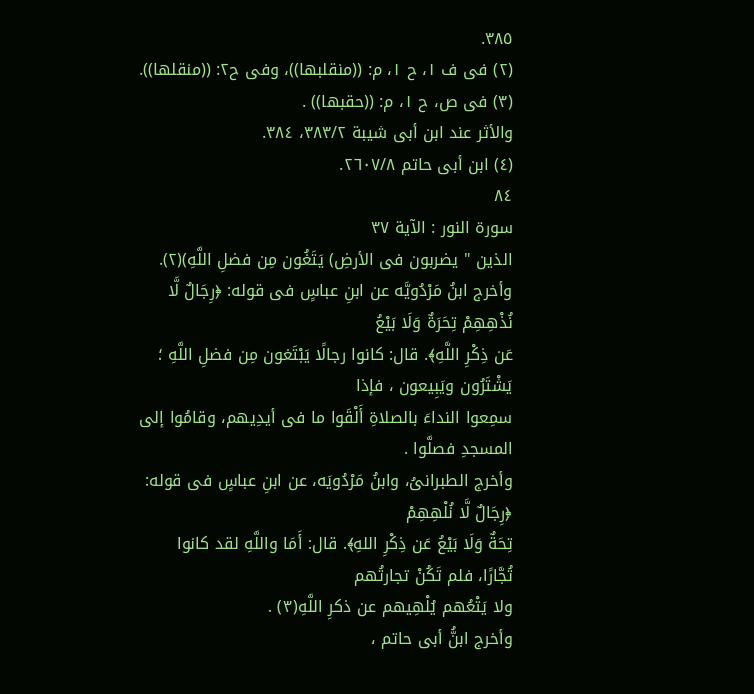٣٨٥.
(٢) فى ف ١، ح ١، م: ((منقلبها))، وفى ح٢: ((منقلها)).
(٣) فى ص، ح ١، م: ((حقبها)) .
والأثر عند ابن أبى شيبة ٣٨٣/٢، ٣٨٤.
(٤) ابن أبى حاتم ٢٦٠٧/٨.
٨٤
سورة النور : الآية ٣٧
الذين " يضربون فى الأرضِ) يَتَغُون مِن فضلِ اللَّهِ)(٢).
وأخرج ابنُ مَرْدُويَّه عن ابنِ عباسٍ فى قوله: ﴿رِجَالٌ لَّا نُذْهِهِمْ تِحَرَةٌ وَلَا بَيْعُ
عَن ذِكْرِ اللَّهِ﴾. قال: كانوا رجالًا يَبْتَغون مِن فضلِ اللَّهِ ؛ يَشْتَرُون ويَبِيعون ، فإذا
سمِعوا النداءَ بالصلاةِ أَلْقَوا ما فى أيدِيهم، وقامُوا إلى المسجدِ فصلَّوا .
وأخرج الطبرانىُ، وابنُ مَرْدُويَه، عن ابنِ عباسٍ فى قوله: ﴿رِجَالٌ لَّا نُلْهِهِمْ
تِحَةٌ وَلَا بَيْعُ عَن ذِكْرِ اللهِ﴾. قال: أَمَا واللَّهِ لقد كانوا تُجَّارًا، فلم تَكُنْ تجارتُهم
ولا يَتْعُهم يُلْهِيهم عن ذكرِ اللَّهِ(٣) .
وأخرج ابنُّ أبى حاتم ،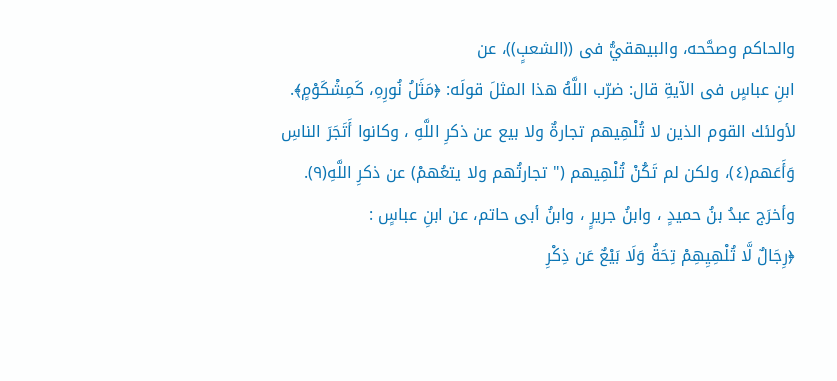والحاكم وصحَّحه، والبيهقيُّ فى ((الشعبٍ))، عن
ابنِ عباسٍ فى الآيةِ قال: ضرّب اللَّهُ هذا المثلَ قولَه: ﴿مَثَلُ نُورِهِ، كَمِشْكَوْمٍ﴾.
لأولئك القوم الذين لا تُلْهِيهم تجارةٌ ولا بيع عن ذكرِ اللَّهِ ، وكانوا أَتَجَرَ الناسِ
وَأَعَهم(٤)، ولكن لم تَكُنْ تُلْهِيهم (" تجارتُهم ولا يتعُهمْ) عن ذكرِ اللَّهِ(٩).
وأخرَج عبدُ بنُ حميدٍ ، وابنُ جريرٍ ، وابنُ أبى حاتم، عن ابنِ عباسٍ :
﴿رِجَالٌ لَّا تُلْهِيِهِمْ تِحَةُ وَلَا بَيْعٌ عَن ذِكْرِ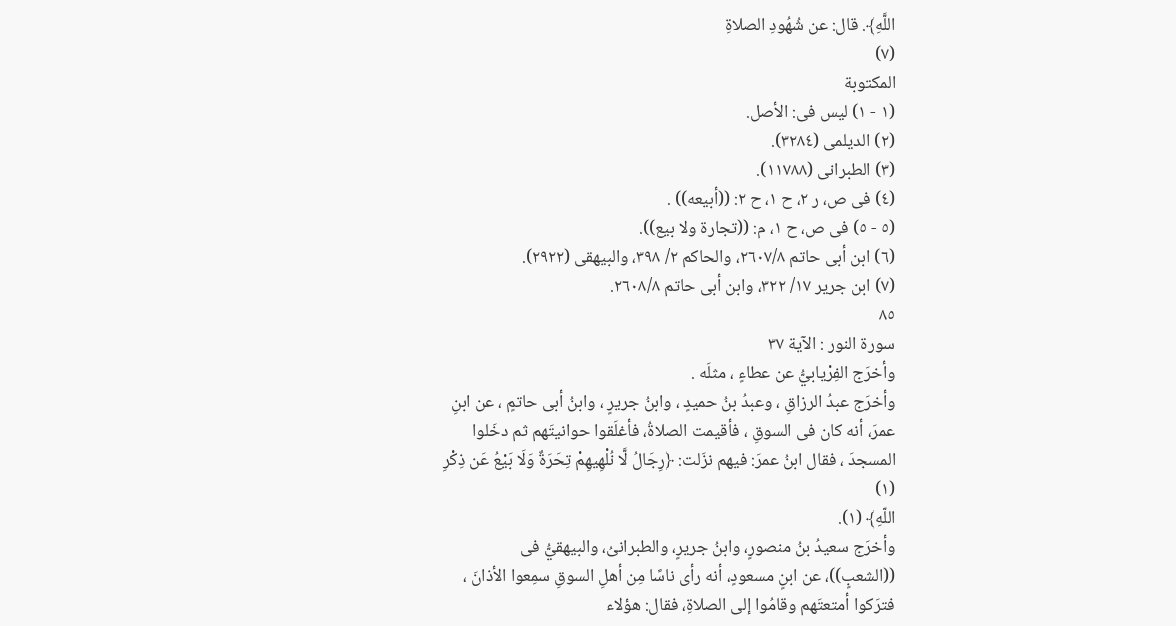اللَّهِ﴾. قال: عن شُهُودِ الصلاةِ
(٧)
المكتوبة
(١ - ١) ليس فى: الأصل.
(٢) الديلمى (٣٢٨٤).
(٣) الطبرانى (١١٧٨٨).
(٤) فى ص، ر ٢، ح ١، ح ٢: ((أبيعه)) .
(٥ - ٥) فى ص، ح ١، م: ((تجارة ولا بيع)).
(٦) ابن أبى حاتم ٢٦٠٧/٨، والحاكم ٢/ ٣٩٨، والبيهقى (٢٩٢٢).
(٧) ابن جرير ١٧/ ٣٢٢، وابن أبى حاتم ٢٦٠٨/٨.
٨٥
سورة النور : الآية ٣٧
وأخرَج الفِرْيابيُّ عن عطاءٍ ، مثلَه .
وأخرَج عبدُ الرزاقِ ، وعبدُ بنُ حميدٍ ، وابنُ جريرٍ ، وابنُ أبى حاتمٍ ، عن ابنِ
عمرَ، أنه كان فى السوقِ ، فأقيمت الصلاةُ، فأغلَقوا حوانيتَهم ثم دخَلوا
المسجدَ ، فقال ابنُ عمرَ: فيهم نزَلت: ﴿رِجَالُ لَّا نُلْهِيهِمْ تِحَرَةٌ وَلَا بَيْعُ عَن ذِكْرِ
(١)
اللّهِ﴾ (١).
وأخرَج سعيدُ بنُ منصورٍ، وابنُ جريرٍ، والطبرانىُ، والبيهقيُّ فى
((الشعبٍ))، عن ابنٍ مسعودٍ، أنه رأى ناسًا مِن أهلِ السوقِ سمِعوا الأذانَ ،
فترَكوا أمتعتَهم وقامُوا إلى الصلاةِ، فقال: هؤلاء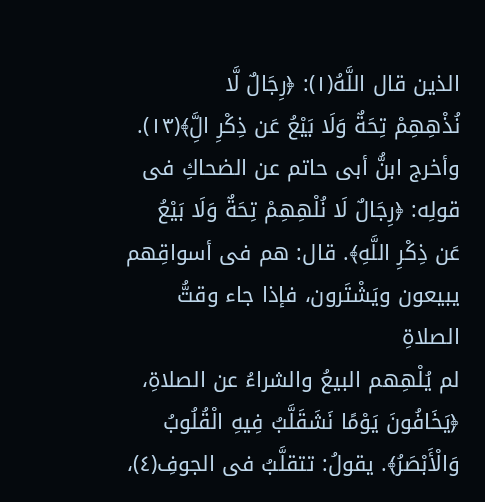الذين قال اللَّهُ(١): ﴿رِجَالٌ لَّا
نُذْهِهِمْ تِحَةٌ وَلَا بَيْعُ عَن ذِكْرِ الَِّ﴾(١٣).
وأخرج ابنُّ أبى حاتم عن الضحاكِ فى قولِه: ﴿رِجَالٌ لَا نُلْهِهِمْ تِحَةٌ وَلَا بَيْعُ
عَن ذِكْرِ اللَّهِ﴾. قال: هم فى أسواقِهم يبيعون ويَشْتَرون، فإذا جاء وقتُّ الصلاةِ
لم يُلْهِهم البيعُ والشراءُ عن الصلاةِ، ﴿يَخَافُونَ يَوْمًا نَشَقَلَّبُ فِيهِ الْقُلُوبُ
وَالْأَبْصَرُ﴾. يقولُ: تتقلَّبُ فى الجوفِ(٤)،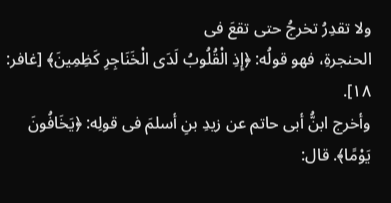ولا تقدِرُ تخرجُ حتى تقعَ فى
الحنجرةِ، فهو قولُه: ﴿إِذِ الْقُلُوبُ لَدَى الْخَنَاجِرِ كَظِمِينَ﴾ [غافر: ١٨].
وأخرج ابنُّ أبى حاتم عن زيدِ بنِ أسلمَ فى قولِه: ﴿يَخَافُونَ يَوْمًا﴾. قال: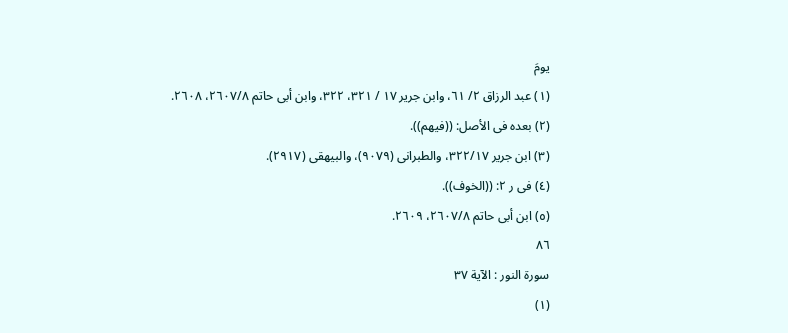يومَ
(١) عبد الرزاق ٢/ ٦١، وابن جرير ١٧ / ٣٢١، ٣٢٢، وابن أبى حاتم ٢٦٠٧/٨، ٢٦٠٨.
(٢) بعده فى الأصل: ((فيهم)).
(٣) ابن جرير ٣٢٢/١٧، والطبرانى (٩٠٧٩)، والبيهقى (٢٩١٧).
(٤) فى ر ٢: ((الخوف)).
(٥) ابن أبى حاتم ٢٦٠٧/٨، ٢٦٠٩.
٨٦
سورة النور : الآية ٣٧
(١)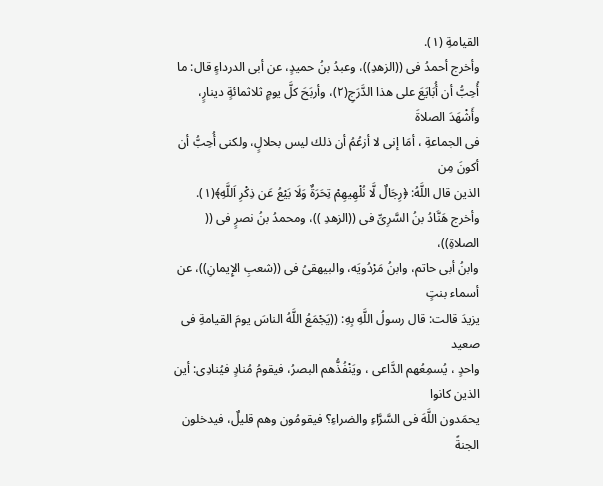القيامةِ (١).
وأخرج أحمدُ فى ((الزهدِ))، وعبدُ بنُ حميدٍ، عن أبى الدرداءٍ قال: ما
أُحِبُّ أن أُبَايَعَ على هذا الدَّرَجِ(٢)، وأربَحَ كلَّ يومٍ ثلاثمائةٍ دينارٍ، وأَشْهَدَ الصلاةَ
فى الجماعةِ ، أمَا إنى لا أزعُمُ أن ذلك ليس بحلالٍ، ولكنى أُحِبُّ أن أكونَ مِن
الذين قال اللَّهُ: ﴿رِجَالٌ لَّا نُلْهِيهِمْ تِحَرَةٌ وَلَا بَيْعُ عَن ذِكْرِ اَللَّهِ﴾(١).
وأخرج هَنَّادُ بنُ السَّرِىِّ فى ((الزهدِ ))، ومحمدُ بنُ نصرٍ فى (( الصلاةِ))،
وابنُ أبى حاتم، وابنُ مَرْدُويَه، والبيهقىُ فى ((شعبِ الإِيمانِ))، عن أسماء بنتٍ
يزيدَ قالت: قال رسولُ اللَّهِ بِهِ: ((يَجْمَعُ اللَّهُ الناسَ يومَ القيامةِ فى صعيد
واحدٍ ، يُسمِعُهم الدَّاعى ، ويَنْفُذُّهم البصرُ، فيقومُ مُنادٍ فيُنادِى: أين الذين كانوا
يحمَدون اللَّهَ فى السَّرَّاءِ والضراءِ؟ فيقومُون وهم قليلٌ، فيدخلون الجنةً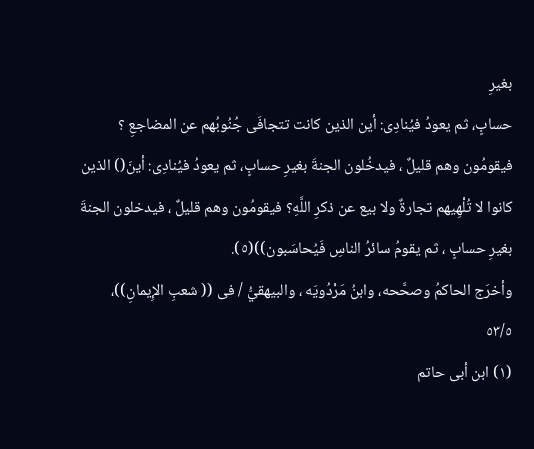بغيرِ
حسابٍ، ثم يعودُ فيُنادِى: أين الذين كانت تتجافَى جُنُوبُهم عن المضاجعِ ؟
فيقومُون وهم قليلٌ ، فيدخُلون الجنةَ بغيرِ حسابٍ، ثم يعودُ فيُنادِى: أينَ() الذين
كانوا لا تُلْهِيهم تجارةٌ ولا بيع عن ذكرِ اللَّهِ؟ فيقومُون وهم قليلٌ ، فيدخلون الجنةَ
بغيرِ حسابٍ ، ثم يقومُ سائرُ الناسِ فَيُحاسَبون))(٥).
وأخرَج الحاكمُ وصحَّحه، وابنُ مَرْدُويَه ، والبيهقيُّ / فى (( شعبِ الإِيمانِ))،
٥٣/٥
(١) ابن أبى حاتم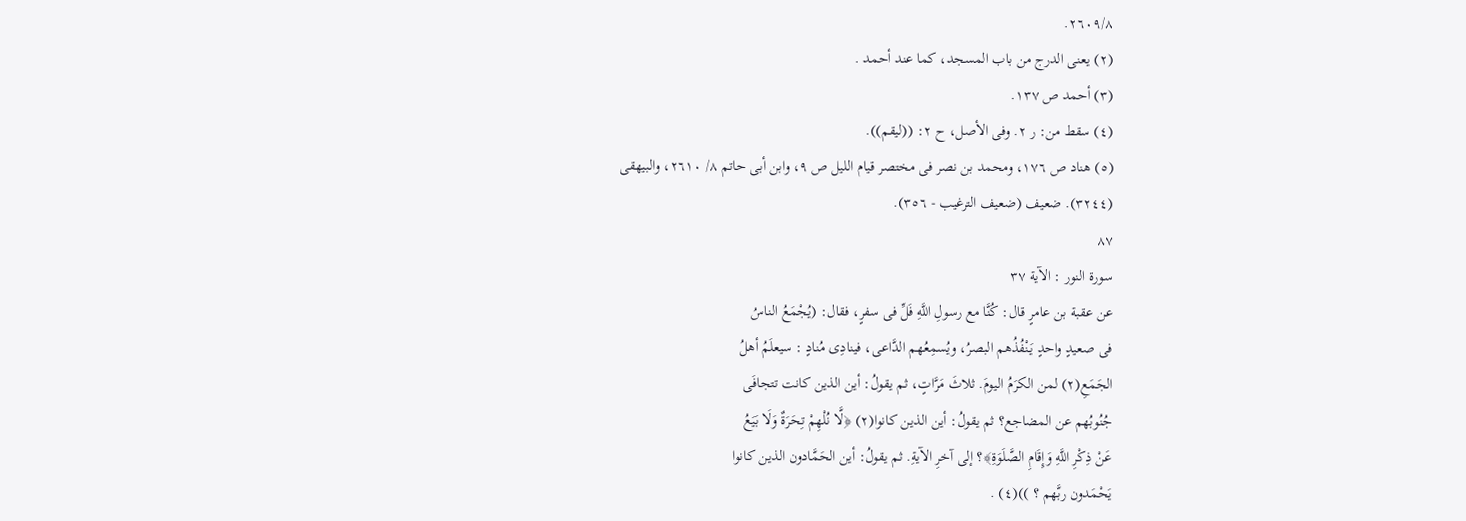٢٦٠٩/٨.
(٢) يعنى الدرج من باب المسجد، كما عند أحمد .
(٣) أحمد ص ١٣٧.
(٤) سقط من: ر ٢. وفى الأصل، ح ٢: ((ليقم)).
(٥) هناد ص ١٧٦، ومحمد بن نصر فى مختصر قيام الليل ص ٩، وابن أبى حاتم ٨/ ٢٦١٠، والبيهقى
(٣٢٤٤). ضعيف (ضعيف الترغيب - ٣٥٦).
٨٧
سورة النور : الآية ٣٧
عن عقبة بن عامرٍ قال: كُنَّا مع رسولِ اللَّهِ فَلِّ فى سفرٍ، فقال: (يُجْمَعُ الناسُ
فى صعيدٍ واحدٍ يَنْفُذُهم البصرُ، ويُسمِعُهم الدَّاعى، فينادِى مُنادٍ : سيعلَمُ أهلُ
الجَمَعِ(٢) لمن الكرَمُ اليومَ. ثلاثَ مَرَّاتٍ، ثم يقولُ: أين الذين كانت تتجافَى
جُنُوبُهم عن المضاجع؟ ثم يقولُ: أين الذين كانوا(٢) ﴿لَّا نُلْهِمْ تِحَرَةٌ وَلَا بَيَعُ
عَنْ ذِكْرِ اللَّهِ وَإِقَامِ الصَّلَوَةِ﴾؟ إلى آخرِ الآيةِ. ثم يقولُ: أين الحَمَّادون الذين كانوا
يَحْمَدون ربَّهم ؟ ))(٤) .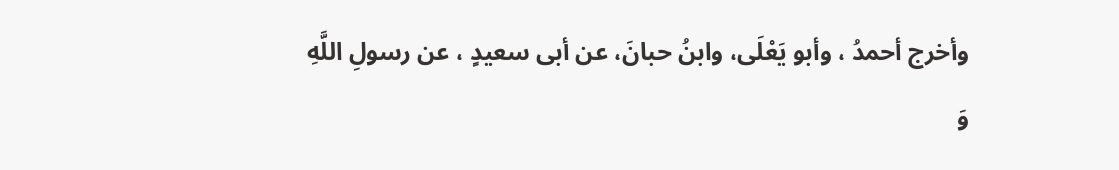وأخرج أحمدُ ، وأبو يَعْلَى، وابنُ حبانَ، عن أبى سعيدٍ ، عن رسولِ اللَّهِ
وَ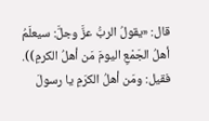قال: «يقولُ الربُّ عزَّ وجلَّ: سيعلَمُ أهلُ الجَمْعِ اليومَ مَن أهلُ الكرمِ)).
فقيل: ومَن أهلُ الكرَمِ يا رسولَ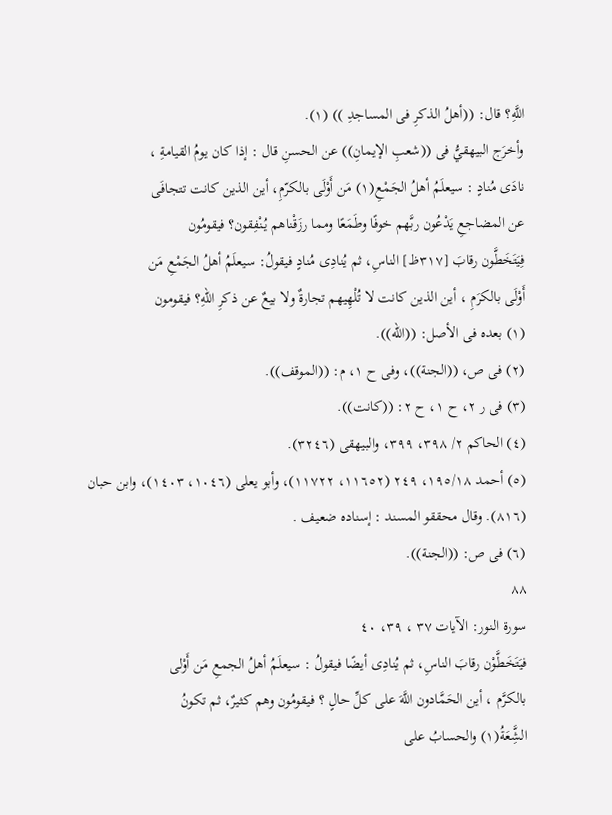اللَّهِ؟ قال: ((أهلُ الذكرِ فى المساجدِ )) (١).
وأخرَج البيهقيُّ فى ((شعبِ الإيمانِ)) عن الحسنِ قال : إذا كان يومُ القيامةِ ،
نادَى مُنادٍ : سيعلَمُ أهلُ الجَمْعِ(١) مَن أَوْلَى بالكرّمِ، أين الذين كانت تتجافَى
عن المضاجعِ يَدْعُون ربَّهم خوفًا وطَمَعًا ومما رزَقْناهم يُنْفِقون؟ فيقومُون
فِيَتَخَطَّون رقابَ [٣١٧ظ] الناسِ، ثم يُنادِى مُنادٍ فيقولُ: سيعلَمُ أهلُ الجَمْعِ مَن
أَوْلَى بالكرَمِ ، أين الذين كانت لا تُلْهِيهم تجارةٌ ولا بيعٌ عن ذكرِ اللهِ؟ فيقومون
(١) بعده فى الأصل: ((الله)).
(٢) فى ص، ((الجنة))، وفى ح ١، م: ((الموقف)).
(٣) فى ر ٢، ح ١، ح ٢: ((كانت)).
(٤) الحاكم ٢/ ٣٩٨، ٣٩٩، والبيهقى (٣٢٤٦).
(٥) أحمد ١٩٥/١٨، ٢٤٩ (١١٦٥٢، ١١٧٢٢)، وأبو يعلى (١٠٤٦، ١٤٠٣)، وابن حبان
(٨١٦). وقال محققو المسند : إسناده ضعيف .
(٦) فى ص: ((الجنة)).
٨٨
سورة النور: الآيات ٣٧ ، ٣٩، ٤٠
فيَتَخَطَّوْن رقابَ الناسِ، ثم يُنادِى أيضًا فيقولُ : سيعلَمُ أهلُ الجمعِ مَن أَوْلى
بالكرَّم ، أين الحَمَّادون اللَّهَ على كلِّ حالٍ ؟ فيقومُون وهم كثيرٌ، ثم تكونُ
الشَِّعَةُ(١) والحسابُ على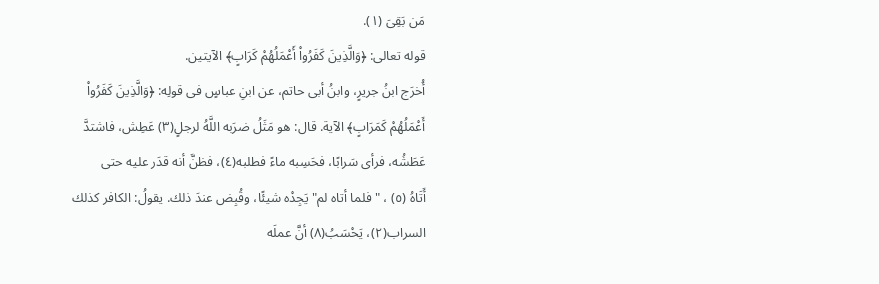مَن بَقِىَ (١).
قوله تعالى: ﴿وَالَّذِينَ كَفَرُواْ أَعْمَلُهُمْ كَرَابٍ﴾ الآيتين.
أُخرَج ابنُ جريرٍ، وابنُ أبى حاتم، عن ابنِ عباسٍ فی قولِه: ﴿وَالَّذِينَ كَفَرُواْ
أَعْمَلُهُمْ كَمَرَابٍ﴾ الآية. قال: هو مَثَلُ ضرَبه اللَّهُ لرجلٍ(٣) عَطِش، فاشتدَّ
عَطَشُه، فرأى سَرابًا، فحَسِبه ماءً فطلبه(٤)، فظنَّ أنه قدَر عليه حتى
أَتَاهُ (٥) ، " فلما أتاه لم" يَجِدْه شيئًا، وقُبِض عندَ ذلك. يقولُ: الكافر كذلك
السراب(٢)، يَحْسَبُ(٨) أنَّ عملَه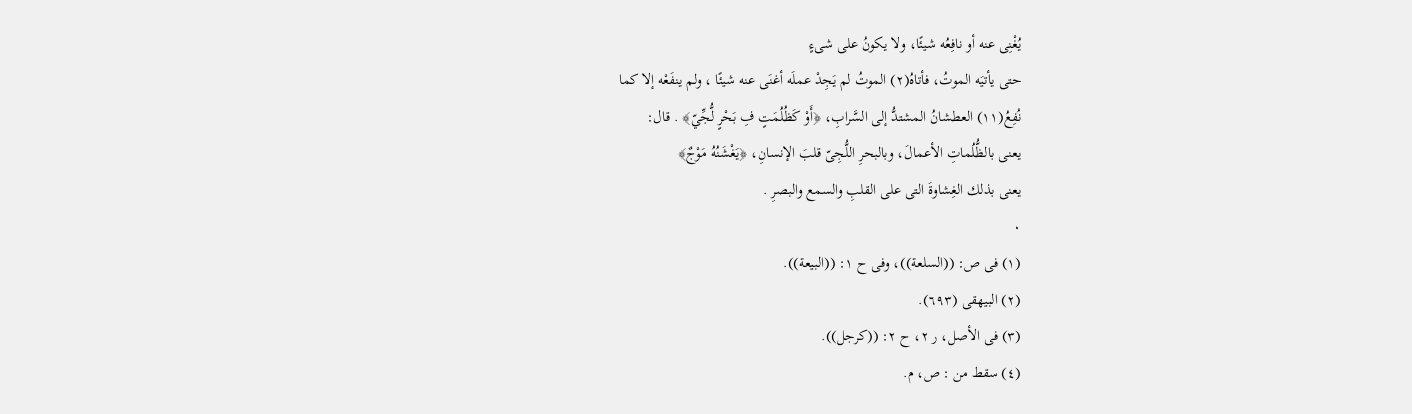يُغْنِى عنه أو نافِعُه شيئًا، ولا يكونُ على شىءٍ
حتى يأتيَه الموتُ، فأتاهُ(٢) الموتُ لم يَجِدْ عملَه أغنَى عنه شيئًا ، ولم ينفَعْه إلا كما
نُفِعُ(١١) العطشانُ المشتدُّ إلى السَّرابِ، ﴿أَوْ كَظُلُمَتٍ فِ بَحْرٍ لُّجِّيّ﴾ . قال:
يعنى بالظُّلُماتِ الأعمالَ، وبالبحرِ اللُّجِىّ قلبَ الإنسانِ، ﴿يَغْشَنُهُ مَوْجٌ﴾
يعنى بذلك الغِشاوةَ التى على القلبِ والسمع والبصرِ .
٠
(١) فى ص: ((السلعة))، وفى ح ١: ((البيعة)).
(٢) البيهقى (٦٩٣).
(٣) فى الأصل، ر ٢، ح ٢: ((كرجل)).
(٤) سقط من : ص، م.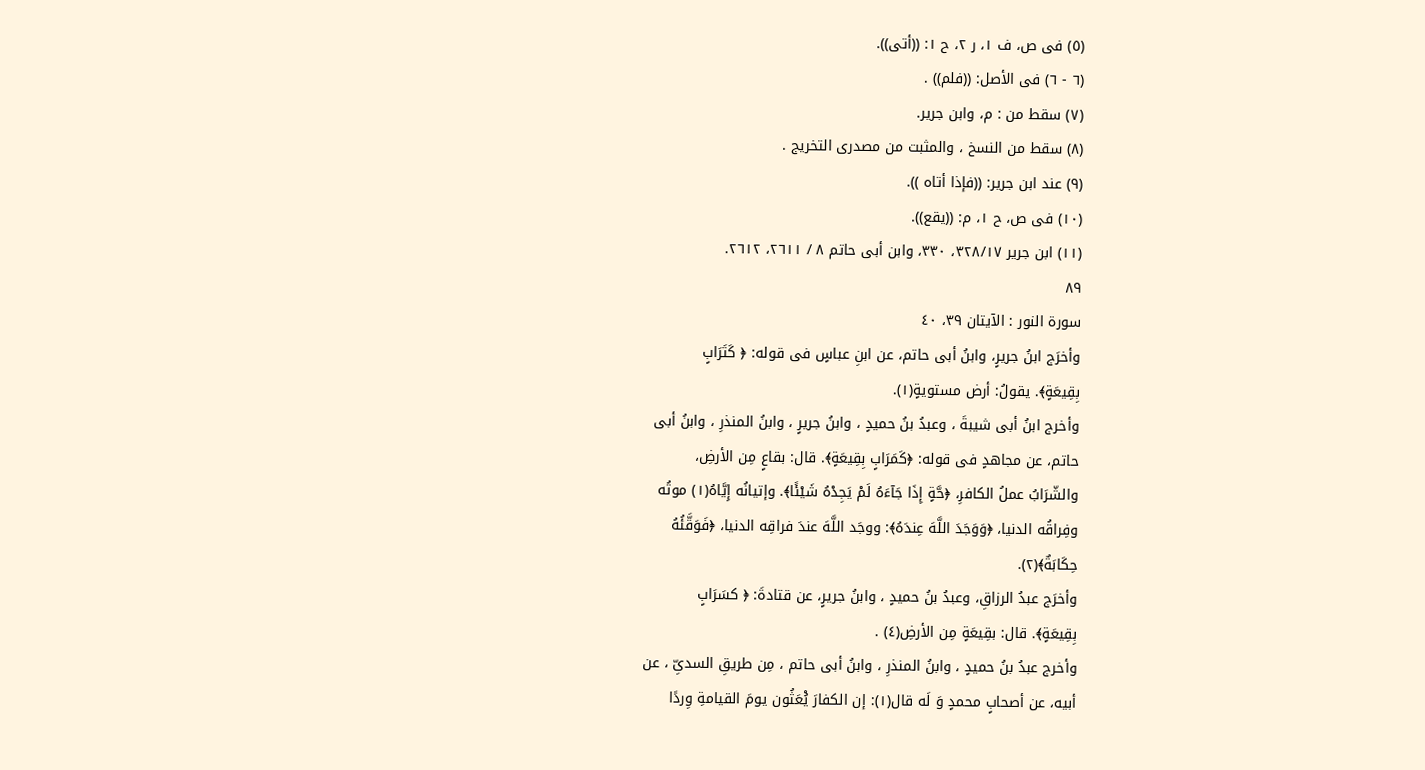(٥) فى ص، ف ١، ر ٢، ح ١: ((أتى)).
(٦ - ٦) فى الأصل: ((فلم)) .
(٧) سقط من : م، وابن جرير.
(٨) سقط من النسخ ، والمثبت من مصدرى التخريج .
(٩) عند ابن جرير: ((فإذا أتاه )).
(١٠) فى ص، ح ١، م: ((يقع)).
(١١) ابن جرير ٣٢٨/١٧، ٣٣٠، وابن أبى حاتم ٨ / ٢٦١١، ٢٦١٢.
٨٩
سورة النور : الآيتان ٣٩، ٤٠
وأخرَج ابنُ جريرٍ، وابنُ أبى حاتم، عن ابنِ عباسٍ فى قوله: ﴿ كَتَرَابٍ
بِقِيعَةٍ﴾. يقولُ: أرض مستويةٍ(١).
وأخرج ابنُ أبى شيبةَ ، وعبدُ بنُ حميدٍ ، وابنُ جريرٍ ، وابنُ المنذرِ ، وابنُ أبى
حاتم، عن مجاهدٍ فى قوله: ﴿كَمَرَابٍ بِقِيعَةٍ﴾. قال: بقاعٍ مِن الأرضِ،
والشّرَابُ عملُ الكافرِ، ﴿حَّةٍ إِذَا جَآءَهُ لَمْ يَجِدْهُ شَيْئًا﴾. وإتيانُه إِيَّاهُ(١) موتُه
وفِراقُه الدنيا، ﴿وَوَجَدَ اللَّهَ عِندَهُ﴾: ووجَد اللَّهَ عندَ فراقِه الدنيا، ﴿فَوَقَّئُهُ
حِكَابَةٌ﴾(٢).
وأخرَج عبدُ الرزاقِ، وعبدُ بنُ حميدٍ ، وابنُ جريرٍ، عن قتادةَ: ﴿ كسَرَابٍ
بِقِيعَةٍ﴾. قال: بقِيعَةٍ مِن الأرضِ(٤) .
وأخرج عبدُ بنُ حميدٍ ، وابنُ المنذرِ ، وابنُ أبى حاتم ، مِن طريقِ السدىِّ ، عن
أبيه، عن أصحابٍ محمدٍ وَ لَه قال(١): إن الكفارَ يُْعَثُون يومَ القيامةِ وِردًا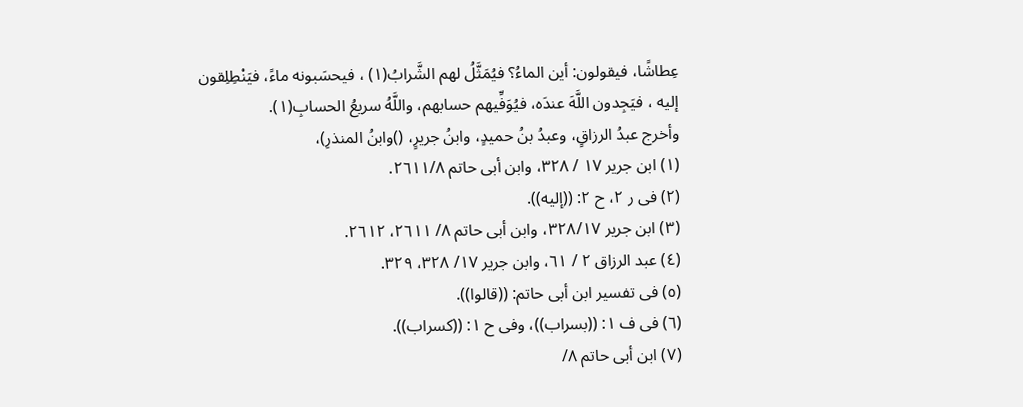عِطاشًا، فيقولون: أين الماءُ؟ فيُمَثَّلُ لهم الشَّرابُ(١) ، فيحسَبونه ماءً، فيَنْطِلِقون
إليه ، فيَجِدون اللَّهَ عندَه، فيُوَفِّيهم حسابهم، واللَّهُ سريعُ الحسابِ(١).
وأخرج عبدُ الرزاقٍ، وعبدُ بنُ حميدٍ، وابنُ جريرٍ، ()وابنُ المنذرِ)،
(١) ابن جرير ١٧ / ٣٢٨، وابن أبى حاتم ٢٦١١/٨.
(٢) فى ر ٢، ح ٢: ((إليه)).
(٣) ابن جرير ٣٢٨/١٧، وابن أبى حاتم ٨/ ٢٦١١، ٢٦١٢.
(٤) عبد الرزاق ٢ / ٦١، وابن جرير ١٧/ ٣٢٨، ٣٢٩.
(٥) فى تفسير ابن أبى حاتم: ((قالوا)).
(٦) فى ف ١: ((بسراب))، وفى ح ١: ((كسراب)).
(٧) ابن أبى حاتم ٨/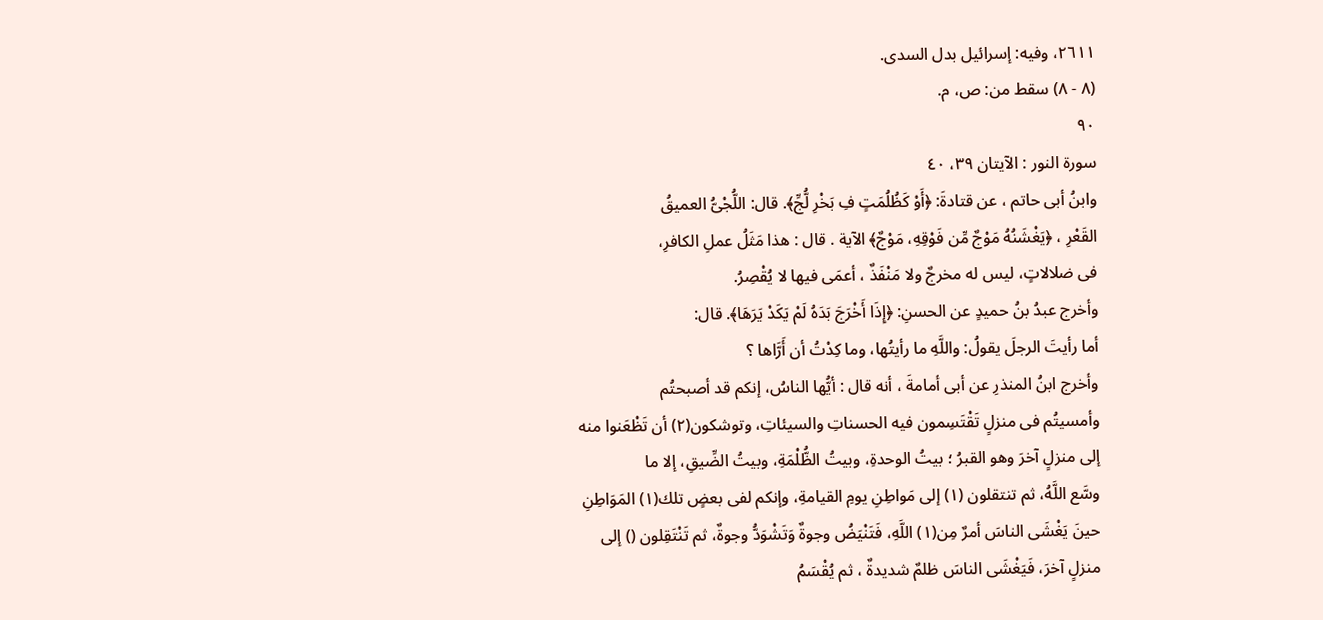٢٦١١، وفيه: إسرائيل بدل السدى.
(٨ - ٨) سقط من: ص، م.
٩٠
سورة النور : الآيتان ٣٩، ٤٠
وابنُ أبى حاتم ، عن قتادةَ: ﴿أَوْ كَظُلُمَتٍ فِ بَخْرِ لُّجِّ﴾. قال: اللُّجْىُّ العميقُ
القَعْرِ ، ﴿يَغْشَنُهُ مَوْجٌ مِّن فَوْقِهِ، مَوْجٌ﴾ الآية . قال : هذا مَثَلُ عملِ الكافرِ،
فى ضلالاتٍ، ليس له مخرجٌ ولا مَنْفَذٌ ، أعمَى فيها لا يُقْصِرُ.
وأخرج عبدُ بنُ حميدٍ عن الحسنِ: ﴿إِذَا أَخْرَجَ بَدَهُ لَمْ يَكَدْ يَرَهَا﴾. قال:
أما رأيتَ الرجلَ يقولُ: واللَّهِ ما رأيتُها، وما كِدْتُ أن أَرَّاها ؟
وأخرج ابنُ المنذرِ عن أبى أمامةَ ، أنه قال : أيُّها الناسُ، إنكم قد أصبحتُم
وأمسيتُم فى منزلٍ تَقْتَسِمون فيه الحسناتِ والسيئاتِ، وتوشكون(٢) أن تَظْعَنوا منه
إلى منزلٍ آخرَ وهو القبرُ ؛ بيتُ الوحدةِ، وبيتُ الظُّلْمَةِ، وبيتُ الضِّيقِ، إلا ما
وسَّع اللَّهُ، ثم تنتقلون (١) إلى مَواطِنِ يومِ القيامةِ، وإنكم لفى بعضٍ تلك(١) المَوَاطِنِ
حينَ يَغْشَى الناسَ أمرٌ مِن(١) اللَّهِ، فَتَنْيَضُ وجوةٌ وَتَشْوَدُّ وجوةٌ، ثم تَنْتَقِلون () إلى
منزلٍ آخرَ، فَيَغْشَى الناسَ ظلمٌ شديدةٌ ، ثم يُقْسَمُ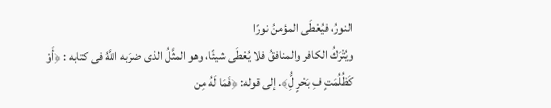النورُ، فيُعْطَى المؤمنُ نورًا
ويُتْرَكُ الكافر والمنافقُ فلا يُعْطَى شيئًا، وهو المثَّلُ الذى ضرَبه اللَّهُ فى كتابه : ﴿أَوْ
كَظُلُمَتٍ فِ بَحْرٍ لُِّ﴾. إلى قوله: ﴿فَمَا لَهُ مِن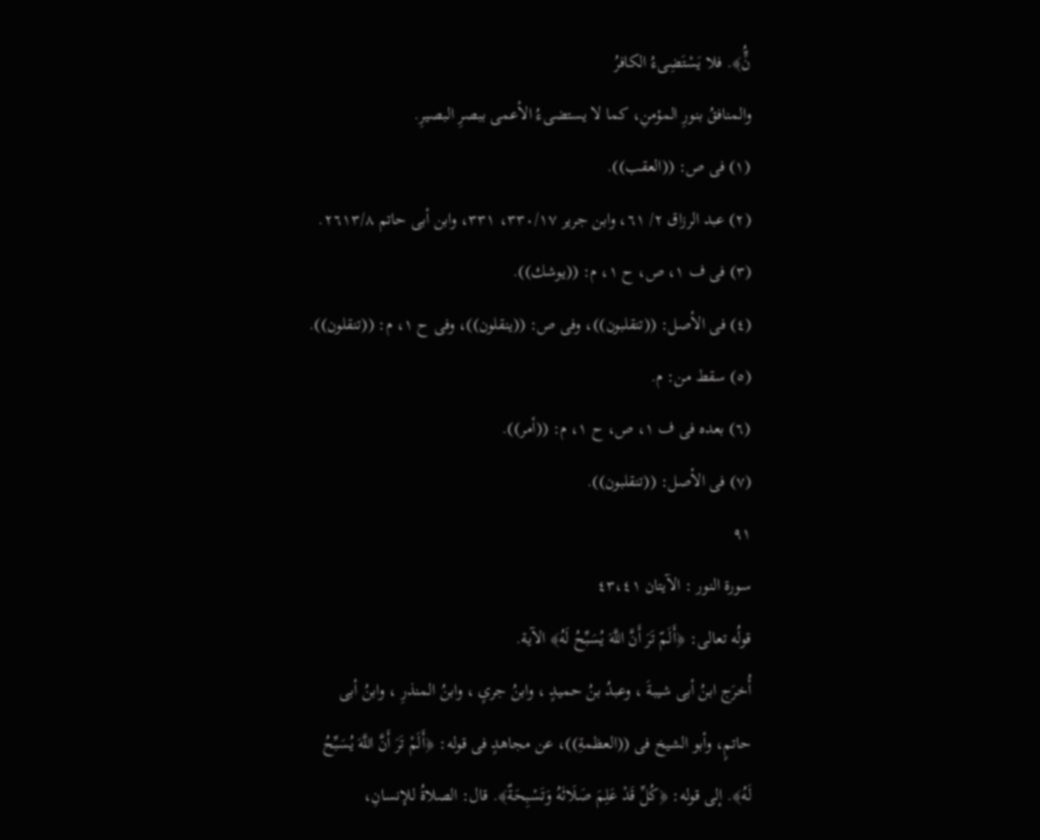نٍُّ﴾. فلا يَسْتَضِىءُ الكافرُ
والمنافقُ بنورِ المؤمنِ، كما لا يستضىءُ الأعمى ببصرِ البصيرِ.
(١) فى ص: ((العقب)).
(٢) عبد الرزاق ٢/ ٦١، وابن جرير ٣٣٠/١٧، ٣٣١، وابن أبى حاتم ٢٦١٣/٨.
(٣) فى ف ١، ص، ح ١، م: ((يوشك)).
(٤) فى الأصل: ((تنقلبون))، وفى ص: ((ينقلون))، وفى ح ١، م: ((تنقلون)).
(٥) سقط من: م.
(٦) بعده فى ف ١، ص، ح ١، م: ((أمر)).
(٧) فى الأصل: ((تنقلبون)).
٩١
سورة النور : الآيتان ٤٣،٤١
قولُه تعالى: ﴿أَلَمّ تَرَ أَنَّ اللَّهَ يُسَبِّحُ لَهُ﴾ الآية.
أُخرَج ابنُ أبی شیبةَ ، وعبدُ بنُ حمیدٍ ، وابنُ جریٍ ، وابنُ المنذرِ ، وابنُ أبی
حاتمٍ، وأبو الشيخ فى ((العظمةِ))، عن مجاهدٍ فى قوله: ﴿أَلَمْ تَرَ أَنَّ اللَّهَ يُسَبِّحُ
لَهُ﴾. إلى قوله: ﴿كُلِّ قَدْ عَلِمَ صَلَائَهُ وَتَسْبِحَةٌ﴾. قال: الصلاةُ للإنسانِ،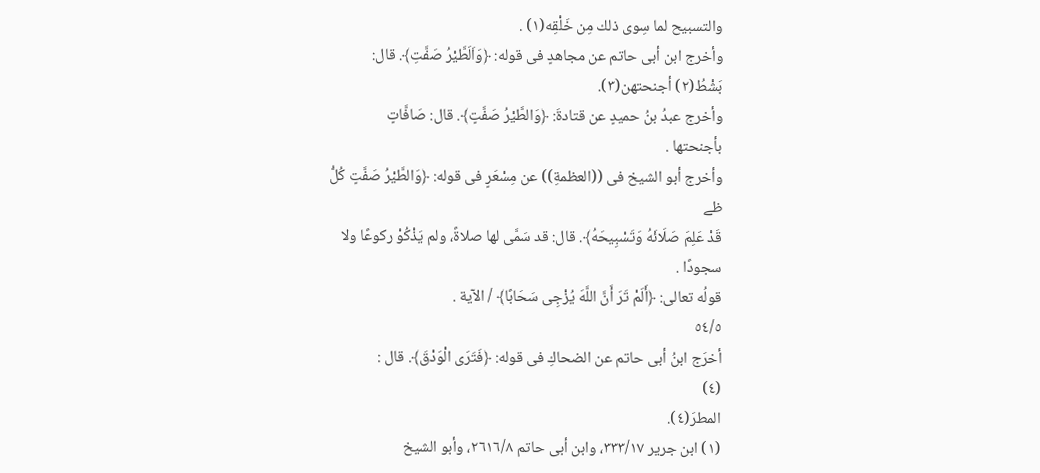والتسبيح لما سِوى ذلك مِن خَلْقِه(١) .
وأخرج ابن أبى حاتم عن مجاهدٍ فى قوله: ﴿وَاَلَطَّيْرُ صَفَّتِ﴾. قال:
بَشْطُ(٢) أجنحتهن(٣).
وأخرج عبدُ بنُ حميدٍ عن قتادةَ: ﴿وَالطَّيْرُ صَفَّتٍ﴾. قال: صَافَّاتٍ
بأجنحتها .
وأخرج أبو الشيخ فى ((العظمةِ)) عن مِسْعَرٍ فى قوله: ﴿وَالطَّيْرُ صَفَّتٍ كُلُّ
ظے
قَدْ عَلِمَ صَلَائَهُ وَتَسْبِيحَهُ﴾. قال: قد سَمَّى لها صلاةً، ولم يَذْكُوْ ركوعًا ولا
سجودًا .
قولُه تعالى: ﴿أَلَمْ تَرَ أَنَّ اللَّهَ يُزْجِى سَحَابًا﴾ / الآية .
٥٤/٥
أخرَج ابنُ أبى حاتم عن الضحاكِ فى قوله: ﴿فَتَرَى الْوَدْقَ﴾. قال :
(٤)
المطرَ(٤).
(١) ابن جرير ٣٣٣/١٧، وابن أبى حاتم ٢٦١٦/٨، وأبو الشيخ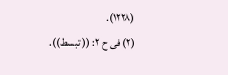(١٢٢٨).
(٢) فى ح ٢: (( تبسط)).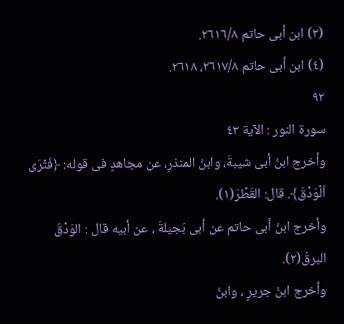(٣) ابن أبى حاتم ٢٦١٦/٨.
(٤) ابن أبى حاتم ٢٦١٧/٨، ٢٦١٨.
٩٢
سورة النور : الآية ٤٣
وأخرج ابنُ أبى شيبةَ، وابنُ المنذرِ، عن مجاهدٍ فى قوله: ﴿فَتْرَى
اُلْوَدْقَ﴾. قال: القَطْرَ(١).
وأخرج ابنُ أبى حاتم عن أبى بَجيلةَ ، عن أبيه قال : الوَدْقُ البرقُ(٢).
وأخرج ابنُ جريرٍ ، وابنُ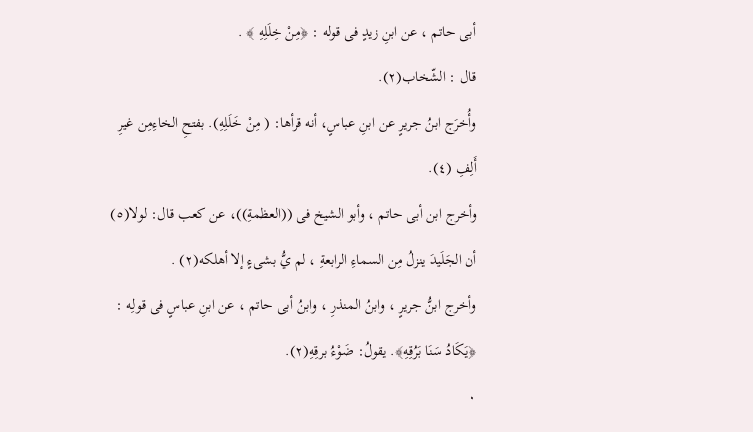أبى حاتم ، عن ابنِ زيدٍ فى قوله : ﴿مِنْ خِلَلِهِ ﴾ .
قال : الشّخاب(٢).
وأُخرَج ابنُ جريرٍ عن ابنِ عباسٍ، أنه قرأها: ( مِنْ خَلَلِهِ). بفتحِ الخاءِمِن غيرِ
أَلِفِ (٤).
وأخرج ابن أبى حاتم ، وأبو الشيخ فى ((العظمةِ))، عن كعب قال: لولا(٥)
أن الجَلَيدَ ينزلُ مِن السماءِ الرابعةِ ، لم يُّ بشىءٍ إلا أهلكه(٢) .
وأخرج ابنُّ جريرٍ ، وابنُ المنذرِ ، وابنُ أبى حاتم ، عن ابنِ عباسٍ فى قولِه :
﴿يَكَادُ سَنَا بَرُقِهِ﴾. يقولُ: ضَوْءُ برقِهِ(٢).
٠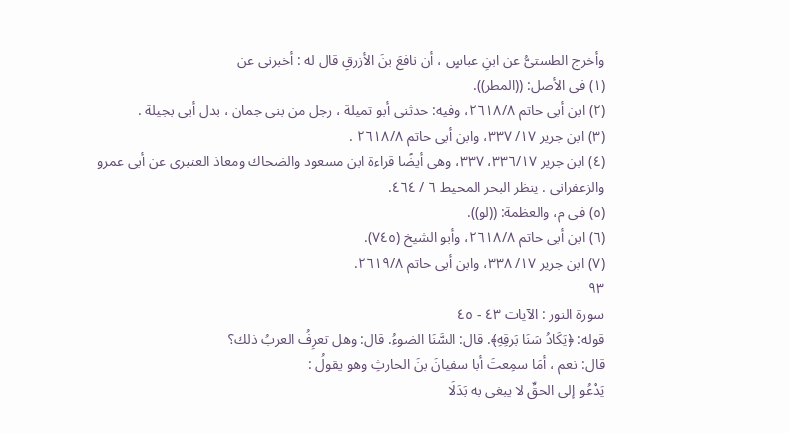وأخرج الطستىُّ عن ابنِ عباسٍ ، أن نافعَ بنَ الأزرقِ قال له : أخبرنى عن
(١) فى الأصل: ((المطر)).
(٢) ابن أبى حاتم ٢٦١٨/٨، وفيه: حدثنى أبو تميلة ، رجل من بنى جمان ، بدل أبى بجيلة .
(٣) ابن جرير ١٧/ ٣٣٧، وابن أبى حاتم ٢٦١٨/٨ .
(٤) ابن جرير ٣٣٦/١٧، ٣٣٧، وهى أيضًا قراءة ابن مسعود والضحاك ومعاذ العنبرى عن أبى عمرو
والزعفرانى . ينظر البحر المحيط ٦ / ٤٦٤.
(٥) فى م، والعظمة: ((لو)).
(٦) ابن أبى حاتم ٢٦١٨/٨، وأبو الشيخ (٧٤٥).
(٧) ابن جرير ١٧/ ٣٣٨، وابن أبى حاتم ٢٦١٩/٨.
٩٣
سورة النور : الآيات ٤٣ - ٤٥
قوله: ﴿يَكَادُ سَنَا بَرقِهِ﴾. قال: السَّنَا الضوءُ. قال: وهل تعرِفُ العربُ ذلك؟
قال: نعم ، أمَا سمِعتَ أبا سفيانَ بنَ الحارثِ وهو يقولُ :
يَدْعُو إلى الحقِّ لا يبغى به بَدَلَا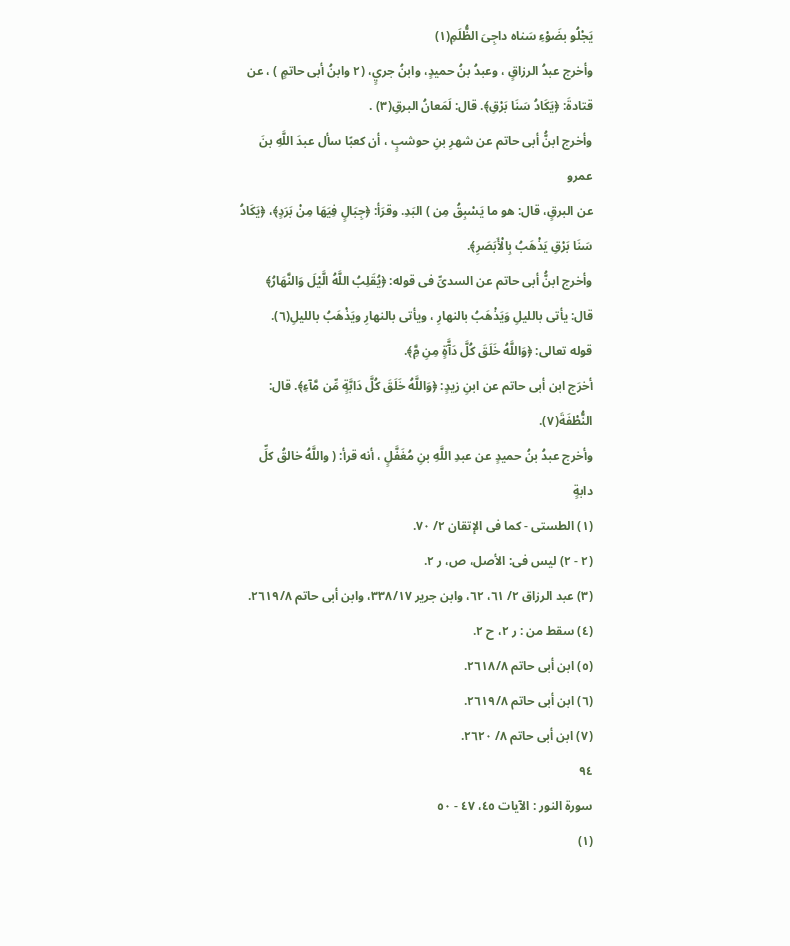يَجْلُو بضَوْءِ سَناه داجِىَ الظُّلَمِ(١)
وأخرج عبدُ الرزاقٍ ، وعبدُ بنُ حميدٍ، وابنُ جريٍ، (٢ وابنُ أبى حاتمٍ ) ، عن
قتادةَ: ﴿يَكَادُ سَنَا بَرْقِ﴾. قال: لَمَعانُ البرقِ(٣) .
وأخرج ابنُّ أبى حاتم عن شهرِ بنِ حوشبٍ ، أن كعبًا سأل عبدَ اللَّهِ بنَ عمرو
عن البرقٍ، قال: هو ما يَسْبِقُ مِن ) البَدِ. وقرَأ: ﴿جِبَالٍ فِيَهَا مِنْ بَرَدٍ﴾، ﴿يَكَادُ
سَنَا بَرْقِ يَذْهَبُ بِالْأَبَصَرِ﴾.
وأخرج ابنُّ أبى حاتم عن السدىِّ فى قوله: ﴿يُقَلِبُ اللَّهُ الَّيْلَ وَالنَّهَارُ﴾
قال: يأتى بالليلِ وَيَذْهَبُ بالنهارِ ، ويأتى بالنهارِ ويَذْهَبُ بالليلِ(٦).
قوله تعالى: ﴿وَاللَّهُ خَلَقَ كُلَّ دَآَّةٍ مِنِ مَِّ﴾.
أخرَج ابن أبى حاتم عن ابنِ زيدٍ: ﴿وَاللَّهُ خَلَقَ كُلَّ دَابَّةٍ مِّن مَّآءِ﴾. قال:
النُّطْفَةَ(٧).
وأخرج عبدُ بنُ حميدٍ عن عبدِ اللَّهِ بنِ مُغَفَّلٍ ، أنه قرأ: ( واللَّهُ خالقُ كلِّ دابةٍ
(١) الطستى - كما فى الإتقان ٢/ ٧٠.
(٢ - ٢) لیس فى: الأصل، ص، ر ٢.
(٣) عبد الرزاق ٢/ ٦١، ٦٢، وابن جرير ٣٣٨/١٧، وابن أبى حاتم ٢٦١٩/٨.
(٤) سقط من : ر ٢، ح ٢.
(٥) ابن أبى حاتم ٢٦١٨/٨.
(٦) ابن أبى حاتم ٢٦١٩/٨.
(٧) ابن أبى حاتم ٨/ ٢٦٢٠.
٩٤
سورة النور : الآيات ٤٥، ٤٧ - ٥٠
(١)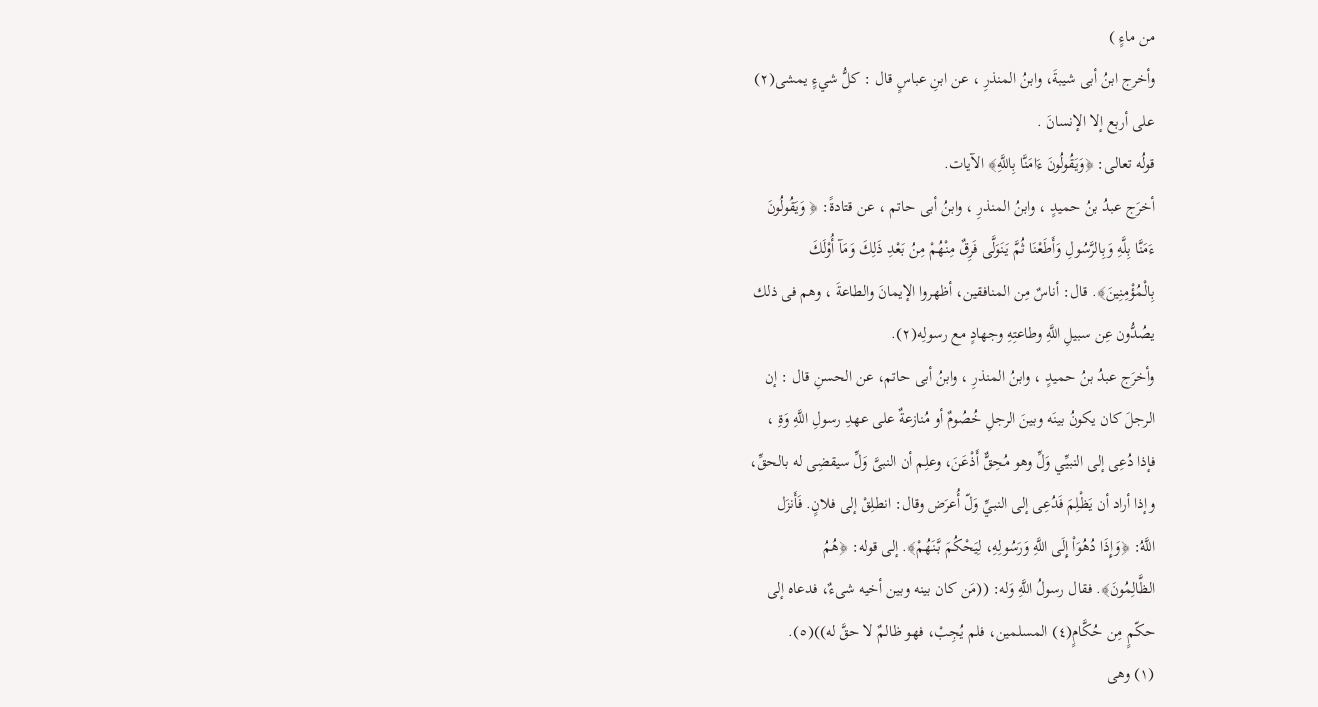من ماءٍ )
وأخرج ابنُ أبى شيبةَ، وابنُ المنذرِ ، عن ابنِ عباسٍ قال : كلُّ شيءٍ يمشى(٢)
على أربع إلا الإنسانَ .
قولُه تعالى: ﴿وَيَقُولُونَ ءَامَنَّا بِاللَّهِ﴾ الآيات.
أخرَج عبدُ بنُ حميدٍ ، وابنُ المنذرِ ، وابنُ أبى حاتم ، عن قتادةً: ﴿ وَيَقُولُونَ
ءَمَنَّا بِلَّهِ وَبِالرَّسُولِ وَأَطَعْنَا ثُمَّ يَنَوَلَّى فَرِقٌ مِنْهُمْ مِنُ بَعْدِ ذَلِكَ وَمَآ أُوْلَكَ
بِالْمُؤْمِنِينَ﴾. قال: أناسٌ مِن المنافقين، أظهروا الإيمانَ والطاعةَ ، وهم فى ذلك
يصُدُّون عِن سبيلِ اللَّهِ وطاعتِهِ وجهادٍ مع رسولِه(٢).
وأخرَج عبدُ بنُ حميدٍ ، وابنُ المنذرِ ، وابنُ أبى حاتم، عن الحسنِ قال : إن
الرجلَ كان يكونُ بينَه وبينَ الرجلِ خُصُومٌ أو مُنازعةٌ على عهدِ رسولِ اللَّهِ وَةِ ،
فإذا دُعِى إلى النبيِّي وَلِّ وهو مُحِقٌّ أَذْعَنَ، وعلِم أن النبىَّ وَلِّ سيقضِى له بالحقِّ،
وإذا أراد أن يَظْلِمَ فَدُعِى إلى النبيِّ وَلّ أُعرَض وقال: انطلِقْ إلى فلانٍ. فَأَنزَل
اللَّهُ: ﴿وَإِذَا دُهُوَاْ إِلَى اللَّهِ وَرَسُولِهِ، لِيَحْكُمَ بَّنَهُمْ﴾. إلى قوله: ﴿هُمُ
الظَّالِمُونَ﴾. فقال رسولُ اللَّهِ وَله: ((مَن كان بينه وبين أخيه شىءٌ، فدعاه إلى
حكّمٍ مِن حُكَّامٍ(٤) المسلمين، فلم يُجِبْ، فهو ظالمٌ لا حقَّ له))(٥).
(١) وهى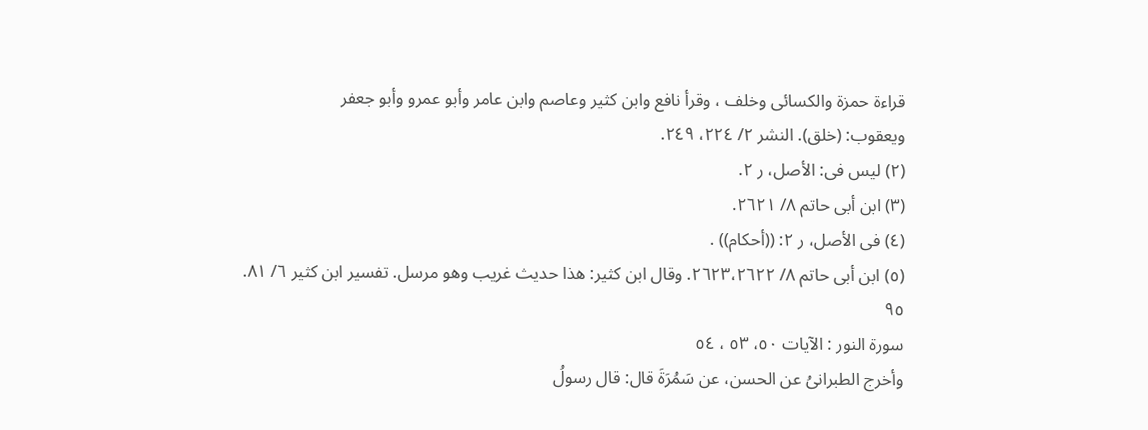قراءة حمزة والكسائى وخلف ، وقرأ نافع وابن كثير وعاصم وابن عامر وأبو عمرو وأبو جعفر
ويعقوب: (خلق). النشر ٢/ ٢٢٤، ٢٤٩.
(٢) ليس فى: الأصل، ر ٢.
(٣) ابن أبى حاتم ٨/ ٢٦٢١.
(٤) فى الأصل، ر ٢: ((أحكام)) .
(٥) ابن أبى حاتم ٨/ ٢٦٢٣،٢٦٢٢. وقال ابن كثير: هذا حديث غريب وهو مرسل. تفسير ابن كثير ٦/ ٨١.
٩٥
سورة النور : الآيات ٥٠، ٥٣ ، ٥٤
وأخرج الطبرانىُ عن الحسن، عن سَمُرَةَ قال: قال رسولُ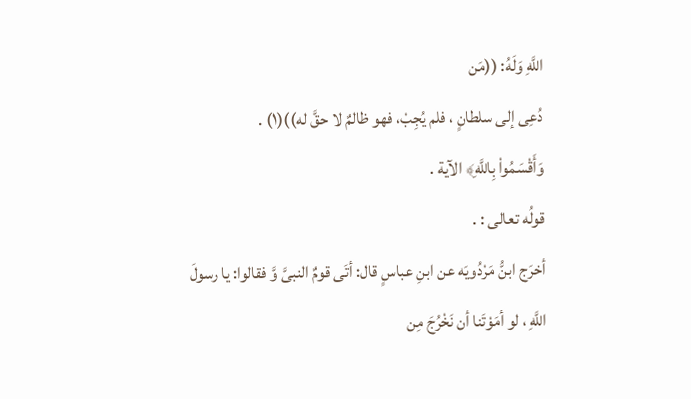اللَّهِ وَلَهُ: ((مَن
دُعِى إلى سلطانٍ ، فلم يُجِبْ، فهو ظالمٌ لا حقَّ له))(١) .
وَأَقْسَمُواْ بِاللَّهِ﴾ الآية .
قولُه تعالى : .
أخرَج ابنُّ مَرْدُويَه عن ابنِ عباسٍ قال: أتَى قومٌ النبىَّ وَّ فقالوا: يا رسولَ
اللَّهِ ، لو أمَوْتَنا أن نَخْرُجَ مِن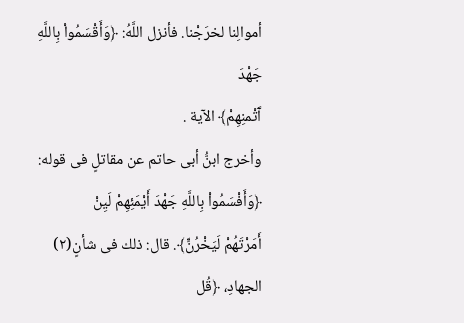أموالِنا لخرَجْنا. فأنزل اللَّهُ: ﴿وَأَقْسَمُواْ بِاللَّهِ جَهْدَ
آَتْمنِهِمْ﴾ الآية .
وأخرج ابنُّ أبى حاتم عن مقاتلٍ فى قوله: ﴿وَأَفْسَمُواْ بِاللَّهِ جَهْدَ أَيْمَئِهِمْ لَيِنْ
أَمَرْتَهُمْ لَيَخْرُنٍّ﴾. قال: ذلك فى شأنٍ(٢) الجهادِ، ﴿قُل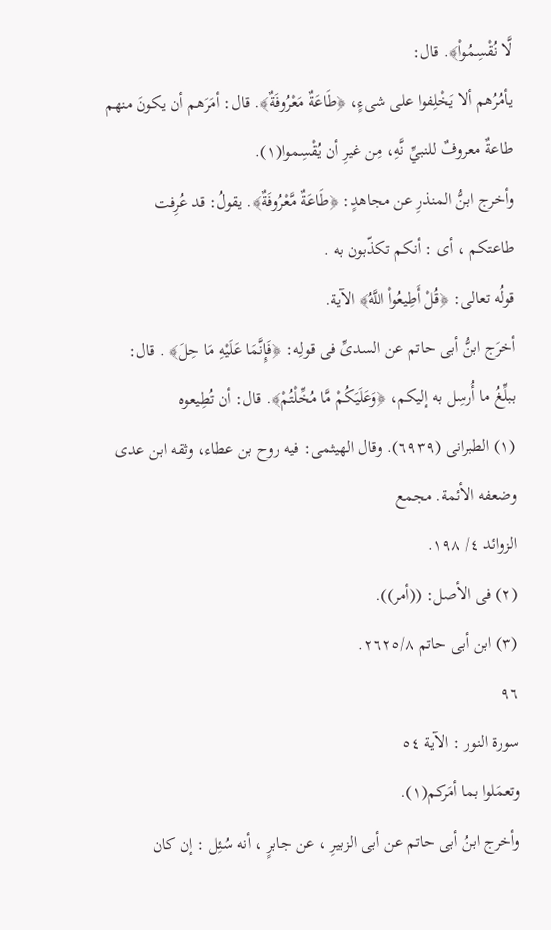لَّا نُقْسِمُواْ﴾. قال:
يأمُرُهم ألا يَخْلِفوا على شىءٍ، ﴿طَاعَةٌ مَعْرُوفَةٌ﴾. قال: أمَرَهم أن يكونَ منهم
طاعةٌ معروفٌ للنبيِّ نَّهِ، مِن غيرِ أن يُقْسِموا(١).
وأخرج ابنُّ المنذرِ عن مجاهدٍ: ﴿طَاعَةٌ مَّعْرُوفَةٌ﴾. يقولُ: قد عُرِفت
طاعتکم ، أی : أنکم تكذّبون به .
قولُه تعالى: ﴿قُلْ أَطِيعُواْ اللَّهُ﴾ الآية.
أخرَج ابنُّ أبى حاتم عن السدىِّ فى قولِه: ﴿فَإِنَّمَا عَلَيْهِ مَا حِلَ﴾ . قال:
ببلِّغُ ما أُرسِل به إليكم، ﴿وَعَلَيَكُمْ مَّا مُخِّلْتُمْ﴾. قال: أن تُطِيعوه
(١) الطبرانى (٦٩٣٩). وقال الهيثمى: فيه روح بن عطاء، وثقه ابن عدى وضعفه الأئمة. مجمع
الزوائد ٤/ ١٩٨.
(٢) فى الأصل: ((أمر)).
(٣) ابن أبى حاتم ٢٦٢٥/٨.
٩٦
سورة النور : الآية ٥٤
وتعمَلوا بما أمَركم(١).
وأخرج ابنُ أبى حاتم عن أبى الزبيرِ ، عن جابرٍ ، أنه سُئِل : إن كان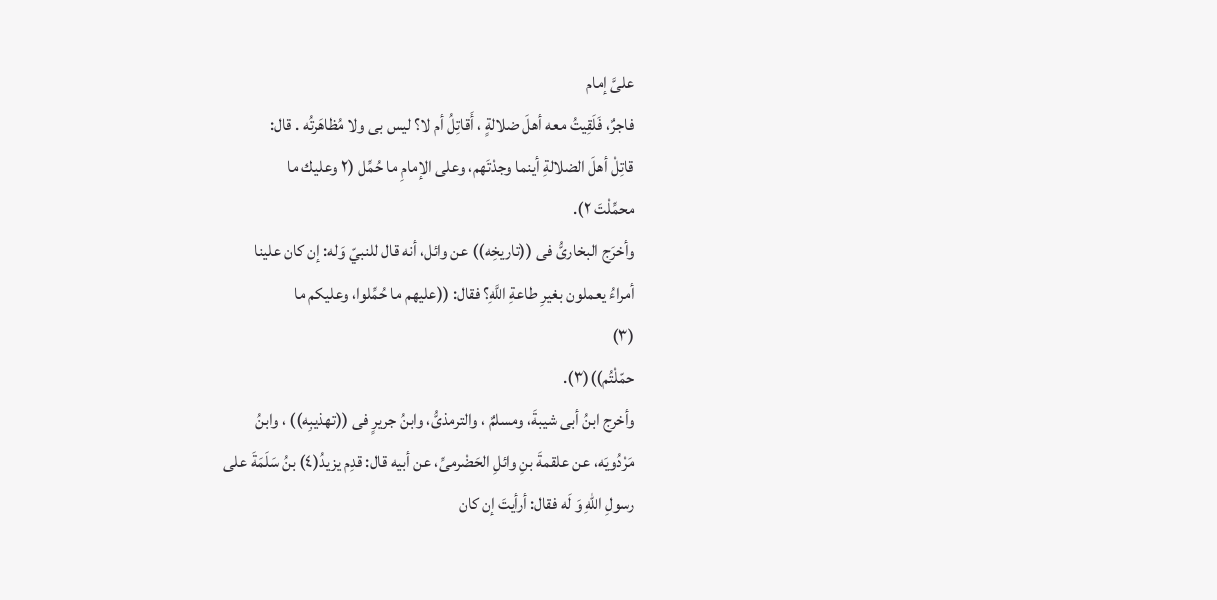علىَّ إمام
فاجرٌ، فَلَقِيتُ معه أهلَ ضلالةٍ ، أَقاتِلُ أم لا؟ ليس بى ولا مُظاهَرتُه . قال:
قاتِلْ أهلَ الضلالةِ أينما وجدْتَهم، وعلى الإمامِ ما حُمِّل (٢ وعليك ما
محمِّلْتَ ٢).
وأخرَج البخارىُّ فى ((تاريخِه)) عن وائل، أنه قال للنبيّ وَله: إن كان علينا
أمراءُ يعملون بغيرِ طاعةِ اللَّهِ؟ فقال: ((عليهم ما حُمِّلوا، وعليكم ما
(٣)
حمّلْتُم))(٣).
وأخرج ابنُ أبى شيبةَ، ومسلمٌ ، والترمذىُّ، وابنُ جريرٍ فى ((تهذيبِه)) ، وابنُ
مَرْدُويَه، عن علقمةَ بنِ وائلِ الحَضْرمىِّ، عن أبيه قال: قدِم يزيدُ(٤) بنُ سَلَمَةَ على
رسولِ اللهِ وَ لَه فقال: أرأيتَ إن كان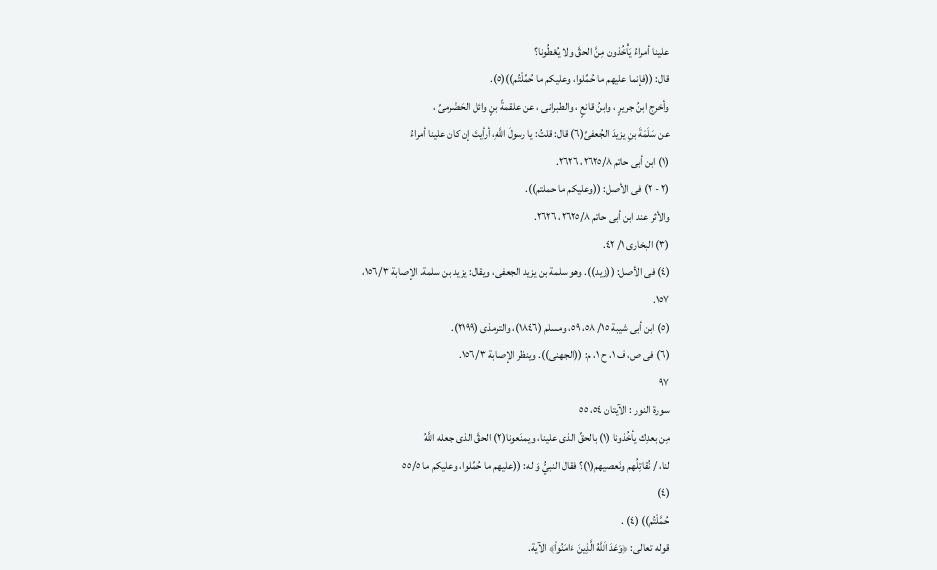علينا أمراءُ يَأْخُذون مِنَّ الحقَّ ولا يُعْطُونا؟
قال: ((فإنما عليهم ما حُمِّلوا، وعليكم ما حُمِّلْتُم))(٥).
وأخرج ابنُ جريرٍ ، وابنُ قانعٍ ، والطبرانى ، عن علقمةً بنٍ وائل الحَضْرمىِّ ،
عن سَلَمَةَ بنِ يزيدَ الجُعفىِّ(٦) قال: قلتُ: يا رسولَ اللَّهِ، أرأيتَ إن كان علينا أمراءُ
(١) ابن أبى حاتم ٢٦٢٥/٨، ٢٦٢٦.
(٢ - ٢) فى الأصل: ((وعليكم ما حملتم)).
والأثر عند ابن أبى حاتم ٢٦٢٥/٨، ٢٦٢٦.
(٣) البخارى ١/ ٤٢.
(٤) فى الأصل: ((زيد)). وهو سلمة بن يزيد الجعفى، ويقال: يزيد بن سلمة. الإصابة ١٥٦/٣،
١٥٧.
(٥) ابن أبى شيبة ١٥/ ٥٨، ٥٩، ومسلم (١٨٤٦)، والترمذى (٢١٩٩).
(٦) فى ص، ف ١، ح ١، م: ((الجهنى)). وينظر الإصابة ١٥٦/٣.
٩٧
سورة النور : الآيتان ٥٤، ٥٥
مِن بعدِك يأخُذونا (١) بالحقِّ الذى علينا، ويمنَعونا(٢) الحقَّ الذى جعله اللَّهُ
لنا، / نُقاتِلُهم ونَعصيهم(١)؟ فقال النبيُّ وَ له: ((عليهم ما حُمِّلوا، وعليكم ما ٥٥/٥
(٤)
حُمَّلْتُم)) (٤) .
قوله تعالى: ﴿وَعَدَ اَللَّهُ الَّذِينَ ءَامَنُواْ﴾ الآية.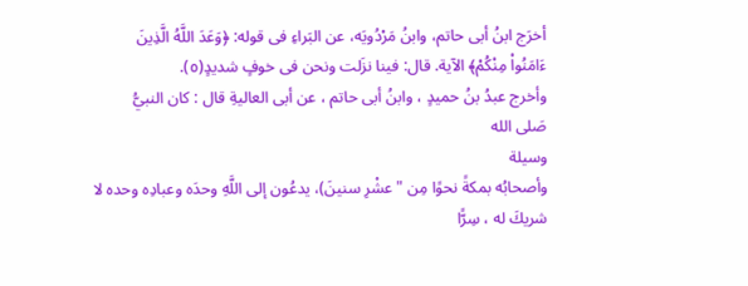أخرَج ابنُ أبى حاتم، وابنُ مَرْدُويَه، عن البَراءِ فى قوله: ﴿وَعَدَ اللَّهُ الَّذِينَ
ءَامَنُواْ مِنْكُمْ﴾ الآية. قال: فينا نزَلت ونحن فى خوفٍ شديدٍ(٥).
وأخرج عبدُ بنُ حميدٍ ، وابنُ أبى حاتم ، عن أبى العاليةِ قال : كان النبيُّ
صَلى الله
وسيلة
وأصحابُه بمكةً نحوًا مِن "عشْرِ سنينَ)، يدعُون إلى اللَّهِ وحدَه وعبادِه وحده لا
شريكَ له ، سِرًّا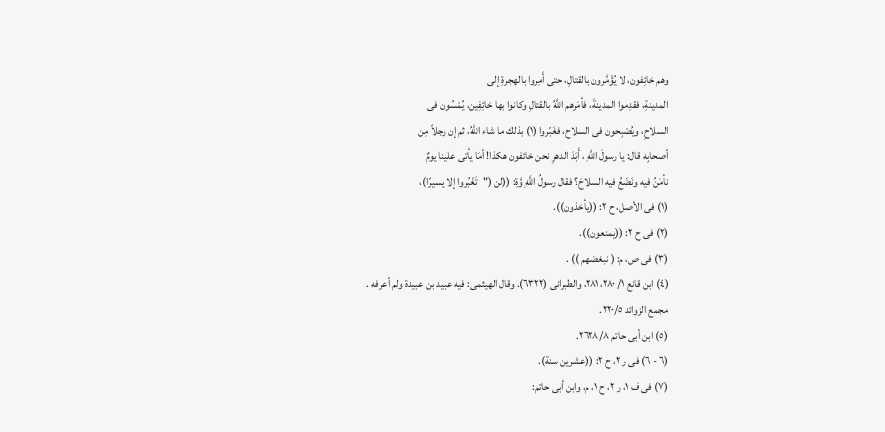وهم خائِفون، لا يُؤْمَّرون بالقتالِ، حتى أَمِروا بالهجرةِ إلى
المدينةِ، فقدِموا المدينةَ، فأمَرهم اللَّهُ بالقتالِ وكانوا بها خائِفِين، يُمْسُون فى
السلاحِ، ويُصْبِحون فى السلاح، فغَبّروا (١) بذلك ما شاء اللّهُ، ثم إن رجلاً مِن
أصحابِه قال: يا رسولَ اللَّهِ ، أَبَدَ الدهرِ نحن خائفون هكذا! أمَا يأتى علينا يومٌ
نأمَنُ فيه ونَضَعُ فيه السلاحَ؟ فقال رسولُ اللَّهِ وَّةِ: ((لن ("تَغْبُروا إلا يسيرًا)،
(١) فى الأصل، ح ٢: ((يأخذون)).
(٢) فى ح ٢: ((يمنعون)).
(٣) فى ص، م: ( نبغضهم )) .
(٤) ابن قانع ١/ ٢٨٠، ٢٨١، والطبرانى (٦٣٢٢). وقال الهيثمى: فيه عبيد بن عبيدة ولم أعرفه .
مجمع الزوائد ٢٢٠/٥.
(٥) ابن أبى حاتم ٢٦٢٨/٨.
(٦ - ٦) فى ر ٢، ح ٢: ((عشرين سنة).
(٧) فى ف ١، ر ٢، ح ١، م، وابن أبى حاتم: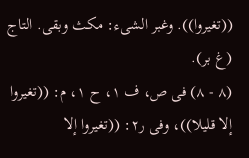((تغيروا)). وغبر الشىء: مكث وبقى. التاج (غ بر).
(٨ - ٨) فى ص، ف ١، ح ١، م: ((تغيروا إلا قليلا))، وفى ر٢: ((تغيروا إلا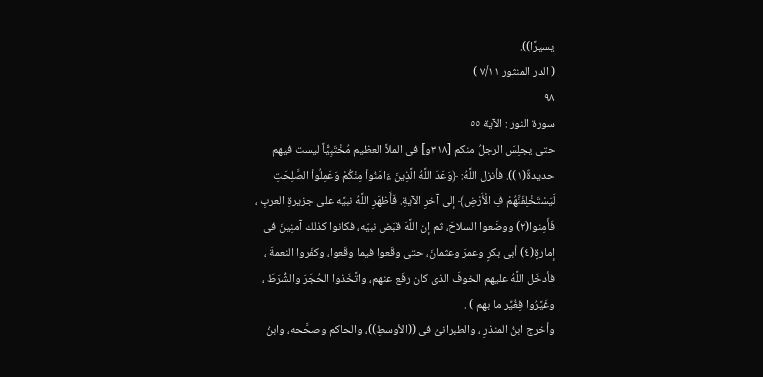يسيرًا)).
( الدر المنثور ٧/١١ )
٩٨
سورة النور : الآية ٥٥
حتى يجلِسَ الرجلُ منكم [٣١٨و] فى الملاَّ العظيم مُخْتَبِيًّاً ليست فيهم
حديدةٌ(١)). فأنزل اللَّهُ: ﴿وَعَدَ اللَّهُ الَّذِينَ ءَامَنُواْ مِنْكُمْ وَعَمِلُواْ الصَّلِحَتِ
لَيَسْتَخْلِفَنَّهُمْ فِ الْأَرْضِ﴾ إلى آخرِ الآيةِ. فَأَظهَرِ اللَّهُ نبيَّه على جزيرةِ العربِ ،
فَأَمِنوا(٢) ووضَعوا السلاحَ، ثم إن اللَّهَ قبَض نبيّه، فكانوا كذلك آمنِينَ فى
إمارةٍ(٤) أبى بكرٍ وعمرَ وعثمانَ، حتى وقَعوا فيما وقَعوا، وكفَروا النعمةَ ،
فأدخَل اللَّهُ عليهم الخوفَ الذى كان رفَع عنهم، واتَّخَذوا الحُجَرَ والشُّرَطَ ،
وغَيَّرُوا فِغُيِّر ما بهم ) .
وأخرج ابنُ المنذرِ ، والطبرانىُ فى ((الأوسطِ))، والحاكم وصحَّحه، وابنُ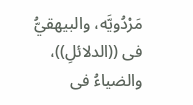مَرْدُويَّه، والبيهقيُّ فى ((الدلائلِ))، والضياءُ فى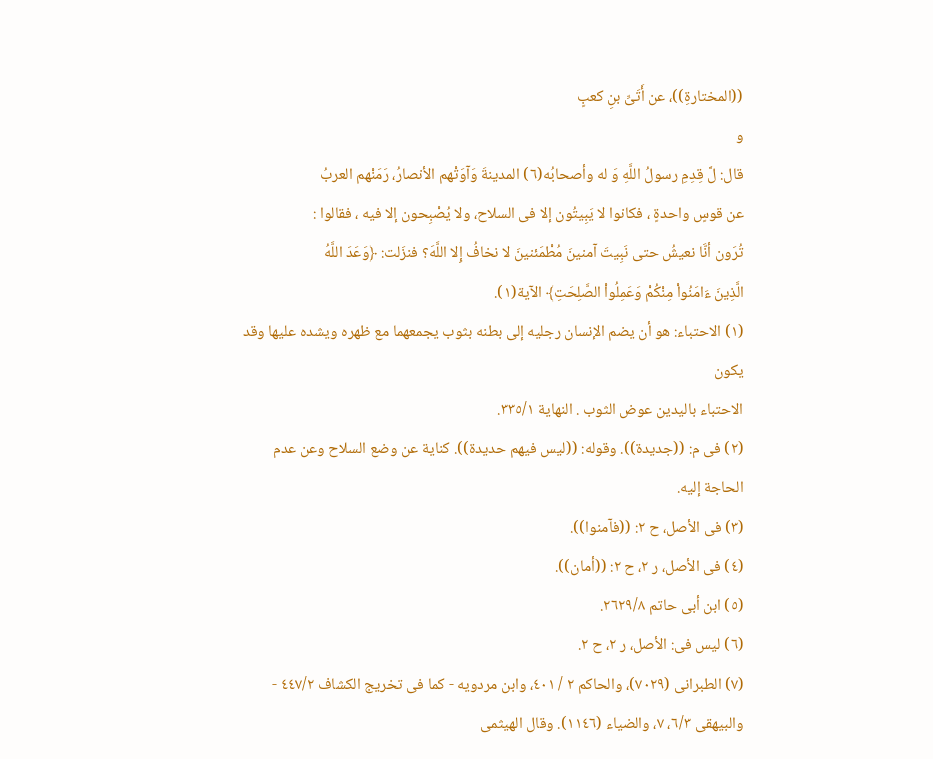((المختارةِ))، عن أَتَىِّ بنِ كعبٍ
و
قال: لَّ قِدِمِ رسولُ اللَّهِ وَ له وأصحابُه(٦) المدينةَ وَآوَتْهم الأنصارُ، رَمَنْهم العربُ
عن قوسٍ واحدةٍ ، فكانوا لا يَبِيتُون إلا فى السلاح، ولا يُصْبِحون إلا فيه ، فقالوا :
تُرَون أنَّا نعيشُ حتى نَبِيتَ آمنينَ مُطْمَئنينَ لا نخافُ إِلا اللَّهَ؟ فنزَلت: ﴿وَعَدَ اللَّهُ
الَّذِينَ ءَامَنُواْ مِنْكُمْ وَعَمِلُواْ الصَّلِحَتِ﴾ الآية(١).
(١) الاحتباء: هو أن يضم الإنسان رجليه إلى بطنه بثوب يجمعهما مع ظهره ويشده عليها وقد يكون
الاحتباء باليدين عوض الثوب . النهاية ٣٣٥/١.
(٢) فى م: ((جديدة)). وقوله: ((ليس فيهم حديدة)). كناية عن وضع السلاح وعن عدم الحاجة إليه.
(٣) فى الأصل، ح ٢: ((فآمنوا)).
(٤) فى الأصل، ر ٢، ح ٢: ((أمان)).
(٥) ابن أبى حاتم ٢٦٢٩/٨.
(٦) ليس فى: الأصل، ر ٢، ح ٢.
(٧) الطبرانى (٧٠٢٩)، والحاكم ٢ / ٤٠١، وابن مردويه - كما فى تخريج الكشاف ٤٤٧/٢ -
والبيهقى ٦/٣، ٧، والضياء (١١٤٦). وقال الهيثمى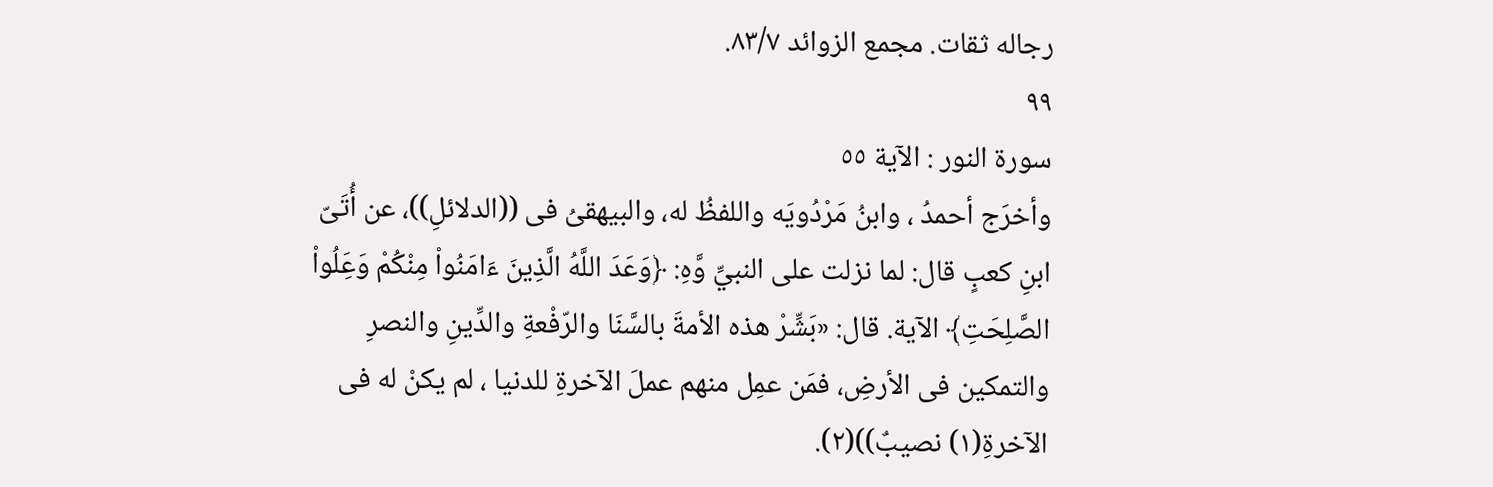رجاله ثقات. مجمع الزوائد ٨٣/٧.
٩٩
سورة النور : الآية ٥٥
وأخرَج أحمدُ ، وابنُ مَرْدُويَه واللفظُ له، والبيهقىُ فى ((الدلائلِ))، عن أُتَىّ
ابنِ كعبٍ قال: لما نزلت على النبيِّ وَّهِ: ﴿وَعَدَ اللَّهُ الَّذِينَ ءَامَنُواْ مِنْكُمْ وَعَِلُواْ
الصَّلِحَتِ﴾ الآية. قال: «بَشِّرْ هذه الأمةَ بالسَّنَا والرّفْعةِ والدِّينِ والنصرِ
والتمكين فى الأرضِ، فمَن عمِل منهم عملَ الآخرةِ للدنيا ، لم يكنْ له فى
الآخرةِ(١) نصيبٌ))(٢).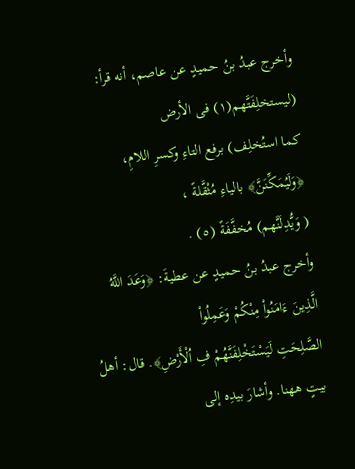وأخرج عبدُ بنُ حميدٍ عن عاصم، أنه قرأ: (ليستخلِفَتَّهم(١) فى الأرض
كما استُخلِف) برفع التاءِ وكسرِ اللامِ، ﴿وَلَيُمَكِّنَنَّ﴾ بالياءِ مُثْقَّلةً ،
( وَيُّدِلَنَّهم) مُخفَّفَةً (٥) .
وأخرج عبدُ بنُ حميدٍ عن عطيةَ: ﴿وَعَدَ اللَّهُ الَّذِينَ ءَامَنُواْ مِنْكُمْ وَعَمِلُواْ
الصَّلِحَتِ لَيَسْتَخْلِفَنَّهُمْ فِ اُلْأَرْضِ﴾. قال: أهلُ بيتٍ ههنا. وأشارَ بيدِه إلى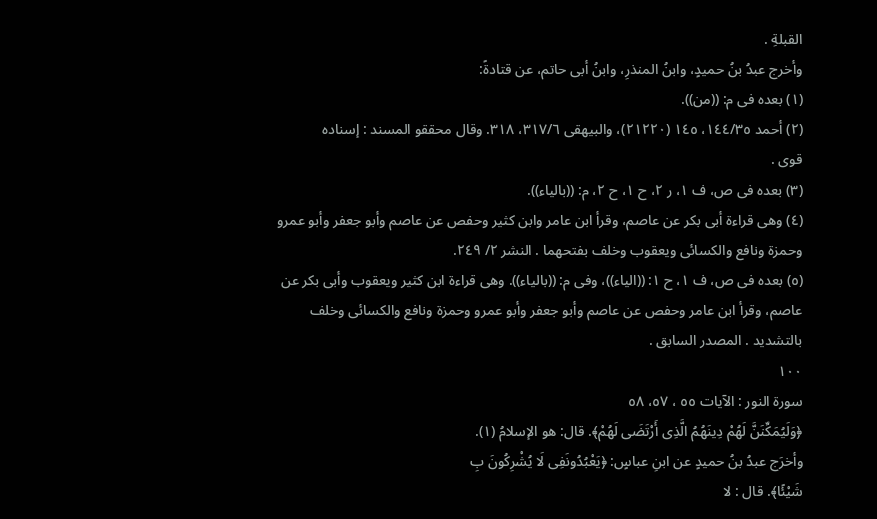القبلةِ .
وأخرج عبدُ بنُ حميدٍ، وابنُ المنذرِ، وابنُ أبى حاتم، عن قتادةً:
(١) بعده فى م: ((من)).
(٢) أحمد ١٤٤/٣٥، ١٤٥ (٢١٢٢٠)، والبيهقى ٣١٧/٦، ٣١٨. وقال محققو المسند : إسناده
قوى .
(٣) بعده فى ص، ف ١، ر ٢، ح ١، ح ٢، م: ((بالياء)).
(٤) وهى قراءة أبى بكر عن عاصم، وقرأ ابن عامر وابن كثير وحفص عن عاصم وأبو جعفر وأبو عمرو
وحمزة ونافع والكسائى ويعقوب وخلف بفتحهما . النشر ٢/ ٢٤٩.
(٥) بعده فى ص، ف ١، ح ١: ((الياء))، وفى م: ((بالياء)). وهى قراءة ابن كثير ويعقوب وأبى بكر عن
عاصم، وقرأ ابن عامر وحفص عن عاصم وأبو جعفر وأبو عمرو وحمزة ونافع والكسائى وخلف
بالتشديد . المصدر السابق .
١٠٠
سورة النور : الآيات ٥٥ ، ٥٧، ٥٨
﴿وَلَيُمَكِّنَنَّ لَهُمْ دِينَهُمُ الَّذِى أَرْتَضَى لَهُمْ﴾. قال: هو الإسلامُ (١).
وأخرَج عبدُ بنُ حميدٍ عن ابنِ عباسٍ: ﴿يَعْبُدُونَفِى لَا يُشْرِكُونَ بِ
شَيْئًا﴾. قال : لا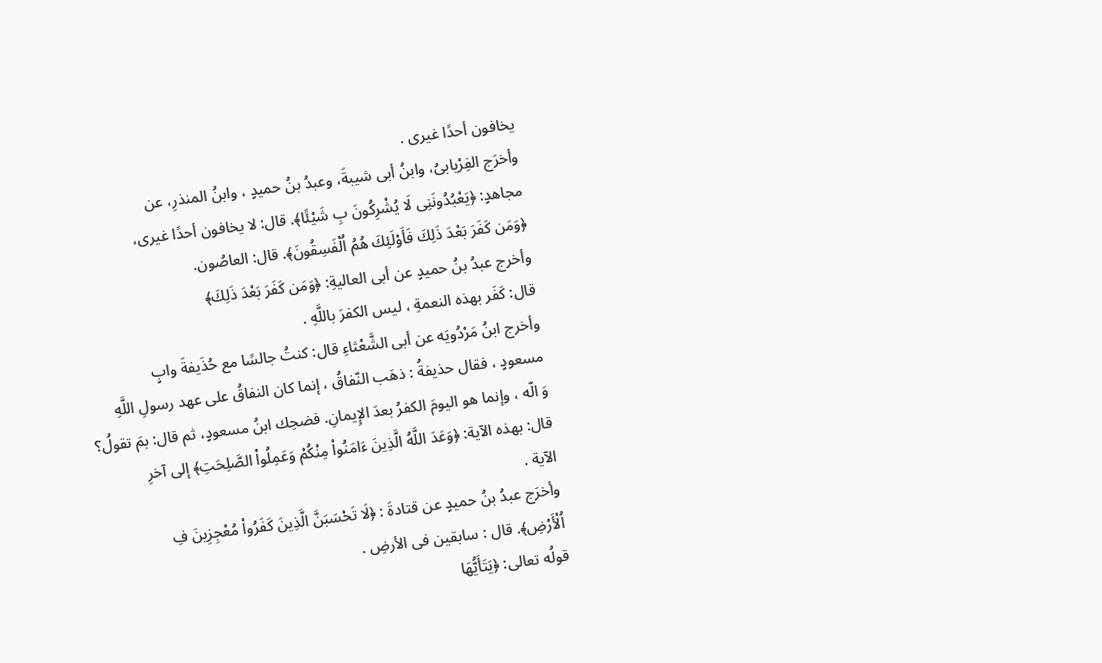يخافون أحدًا غيرى .
وأخرَج الفِرْيابىُ، وابنُ أبى شيبةَ، وعبدُ بنُ حميدٍ ، وابنُ المنذرِ، عن
مجاهدٍ: ﴿يَعْبُدُونَنِى لَا يُشْرِكُونَ بِ شَيْئًا﴾. قال: لا يخافون أحدًا غيرى،
﴿وَمَن كَفَرَ بَعْدَ ذَلِكَ فَأَوْلَئِكَ هُمُ اُلْفَسِقُونَ﴾. قال: العاصُون.
وأخرج عبدُ بنُ حميدٍ عن أبى العاليةِ: ﴿وَمَن كَفَرَ بَعْدَ ذَلِكَ﴾
قال: كَفَر بهذه النعمةِ ، ليس الكفرَ باللَّهِ .
وأخرج ابنُ مَرْدُويَه عن أبى الشَّعْثاءِ قال: كنتُ جالسًا مع حُذَيفةَ وابٍ
مسعودٍ ، فقال حذيفةُ : ذهَب النّفاقُ ، إنما كان النفاقُ على عهد رسولِ اللَّهِ
وَ الّه ، وإنما هو اليومَ الكفرُ بعدَ الإِيمانِ. فضحِك ابنُ مسعودٍ، ثم قال: بمَ تقولُ؟
قال: بهذه الآية: ﴿وَعَدَ اللَّهُ الَّذِينَ ءَامَنُواْ مِنْكُمْ وَعَمِلُواْ الصَّلِحَتِ﴾ إلى آخرِ
الآية .
وأخرَج عبدُ بنُ حميدٍ عن قتادةَ : ﴿لَا تَحْسَبَنَّ الَّذِينَ كَفَرُواْ مُعْجِزِينَ فِ
اُلْأَرْضِ﴾. قال : سابقين فى الأرضِ .
قولُه تعالى: ﴿يَتَأَيُّهَا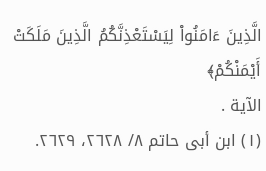الَّذِينَ ءَامَنُواْ لِيَسْتَعْذِنَّكُمُ الَّذِينَ مَلَكَتْ أَيْمَنْكُمْ﴾
الآية .
(١) ابن أبى حاتم ٨/ ٢٦٢٨، ٢٦٢٩.